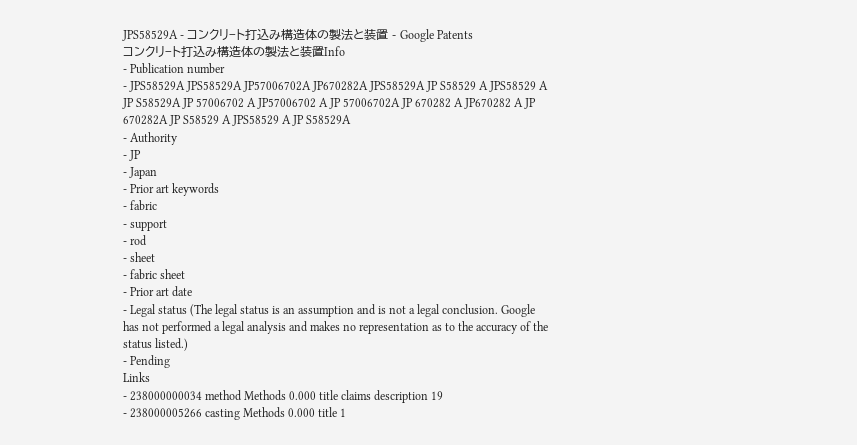JPS58529A - コンクリ−ト打込み構造体の製法と装置 - Google Patents
コンクリ−ト打込み構造体の製法と装置Info
- Publication number
- JPS58529A JPS58529A JP57006702A JP670282A JPS58529A JP S58529 A JPS58529 A JP S58529A JP 57006702 A JP57006702 A JP 57006702A JP 670282 A JP670282 A JP 670282A JP S58529 A JPS58529 A JP S58529A
- Authority
- JP
- Japan
- Prior art keywords
- fabric
- support
- rod
- sheet
- fabric sheet
- Prior art date
- Legal status (The legal status is an assumption and is not a legal conclusion. Google has not performed a legal analysis and makes no representation as to the accuracy of the status listed.)
- Pending
Links
- 238000000034 method Methods 0.000 title claims description 19
- 238000005266 casting Methods 0.000 title 1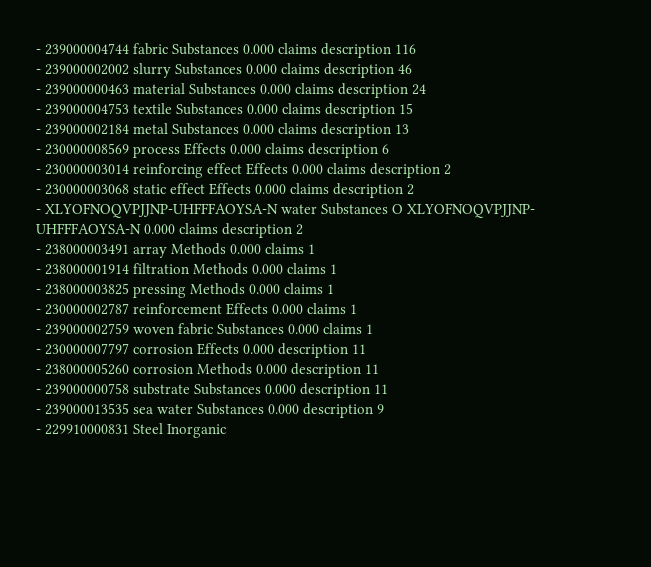- 239000004744 fabric Substances 0.000 claims description 116
- 239000002002 slurry Substances 0.000 claims description 46
- 239000000463 material Substances 0.000 claims description 24
- 239000004753 textile Substances 0.000 claims description 15
- 239000002184 metal Substances 0.000 claims description 13
- 230000008569 process Effects 0.000 claims description 6
- 230000003014 reinforcing effect Effects 0.000 claims description 2
- 230000003068 static effect Effects 0.000 claims description 2
- XLYOFNOQVPJJNP-UHFFFAOYSA-N water Substances O XLYOFNOQVPJJNP-UHFFFAOYSA-N 0.000 claims description 2
- 238000003491 array Methods 0.000 claims 1
- 238000001914 filtration Methods 0.000 claims 1
- 238000003825 pressing Methods 0.000 claims 1
- 230000002787 reinforcement Effects 0.000 claims 1
- 239000002759 woven fabric Substances 0.000 claims 1
- 230000007797 corrosion Effects 0.000 description 11
- 238000005260 corrosion Methods 0.000 description 11
- 239000000758 substrate Substances 0.000 description 11
- 239000013535 sea water Substances 0.000 description 9
- 229910000831 Steel Inorganic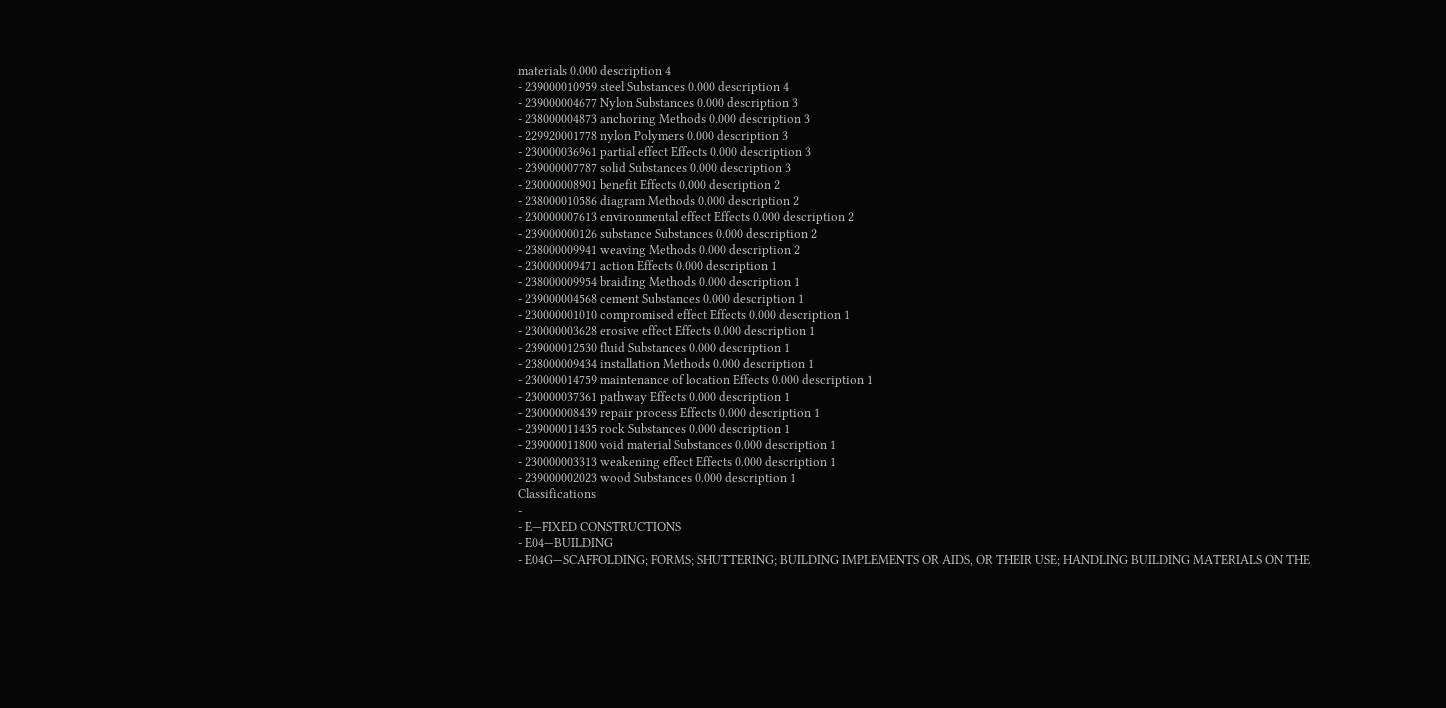materials 0.000 description 4
- 239000010959 steel Substances 0.000 description 4
- 239000004677 Nylon Substances 0.000 description 3
- 238000004873 anchoring Methods 0.000 description 3
- 229920001778 nylon Polymers 0.000 description 3
- 230000036961 partial effect Effects 0.000 description 3
- 239000007787 solid Substances 0.000 description 3
- 230000008901 benefit Effects 0.000 description 2
- 238000010586 diagram Methods 0.000 description 2
- 230000007613 environmental effect Effects 0.000 description 2
- 239000000126 substance Substances 0.000 description 2
- 238000009941 weaving Methods 0.000 description 2
- 230000009471 action Effects 0.000 description 1
- 238000009954 braiding Methods 0.000 description 1
- 239000004568 cement Substances 0.000 description 1
- 230000001010 compromised effect Effects 0.000 description 1
- 230000003628 erosive effect Effects 0.000 description 1
- 239000012530 fluid Substances 0.000 description 1
- 238000009434 installation Methods 0.000 description 1
- 230000014759 maintenance of location Effects 0.000 description 1
- 230000037361 pathway Effects 0.000 description 1
- 230000008439 repair process Effects 0.000 description 1
- 239000011435 rock Substances 0.000 description 1
- 239000011800 void material Substances 0.000 description 1
- 230000003313 weakening effect Effects 0.000 description 1
- 239000002023 wood Substances 0.000 description 1
Classifications
-
- E—FIXED CONSTRUCTIONS
- E04—BUILDING
- E04G—SCAFFOLDING; FORMS; SHUTTERING; BUILDING IMPLEMENTS OR AIDS, OR THEIR USE; HANDLING BUILDING MATERIALS ON THE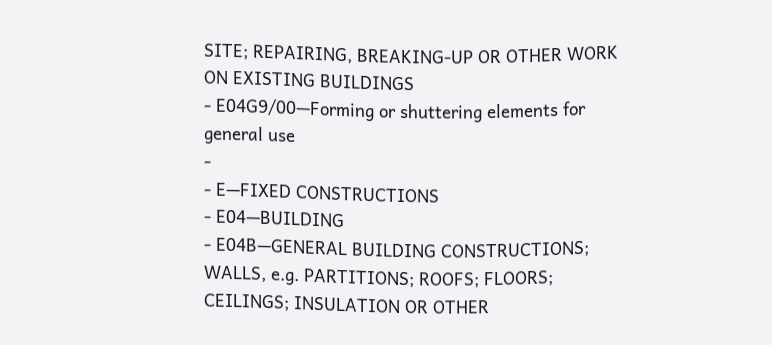SITE; REPAIRING, BREAKING-UP OR OTHER WORK ON EXISTING BUILDINGS
- E04G9/00—Forming or shuttering elements for general use
-
- E—FIXED CONSTRUCTIONS
- E04—BUILDING
- E04B—GENERAL BUILDING CONSTRUCTIONS; WALLS, e.g. PARTITIONS; ROOFS; FLOORS; CEILINGS; INSULATION OR OTHER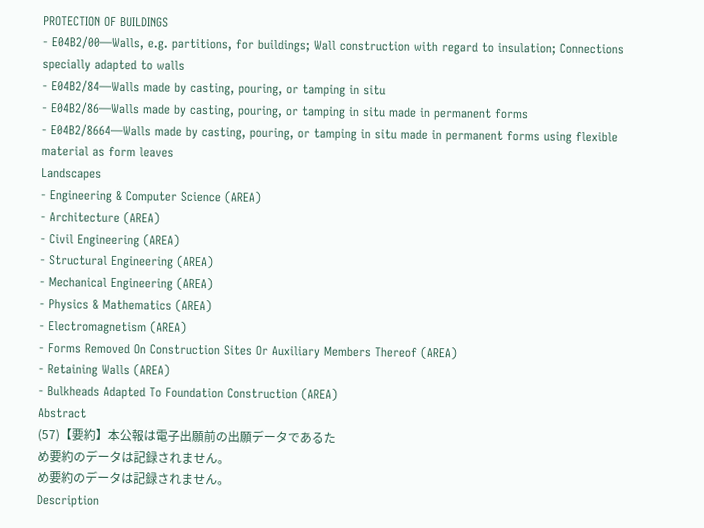PROTECTION OF BUILDINGS
- E04B2/00—Walls, e.g. partitions, for buildings; Wall construction with regard to insulation; Connections specially adapted to walls
- E04B2/84—Walls made by casting, pouring, or tamping in situ
- E04B2/86—Walls made by casting, pouring, or tamping in situ made in permanent forms
- E04B2/8664—Walls made by casting, pouring, or tamping in situ made in permanent forms using flexible material as form leaves
Landscapes
- Engineering & Computer Science (AREA)
- Architecture (AREA)
- Civil Engineering (AREA)
- Structural Engineering (AREA)
- Mechanical Engineering (AREA)
- Physics & Mathematics (AREA)
- Electromagnetism (AREA)
- Forms Removed On Construction Sites Or Auxiliary Members Thereof (AREA)
- Retaining Walls (AREA)
- Bulkheads Adapted To Foundation Construction (AREA)
Abstract
(57)【要約】本公報は電子出願前の出願データであるた
め要約のデータは記録されません。
め要約のデータは記録されません。
Description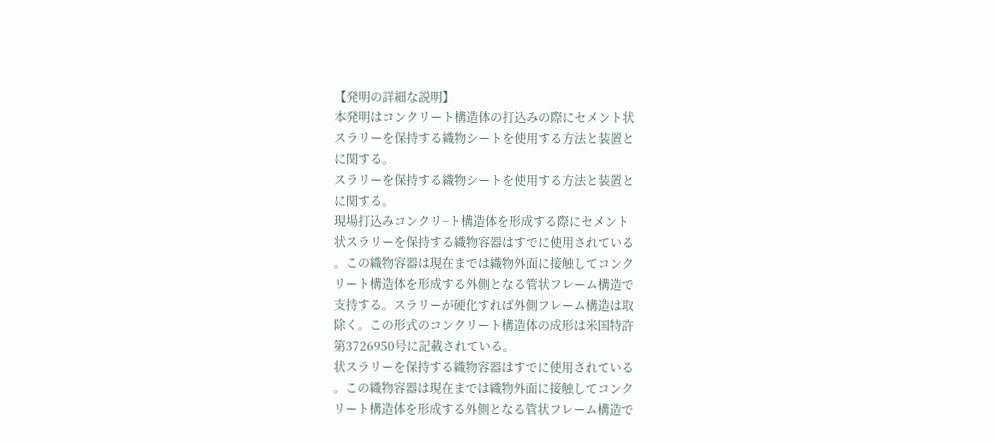【発明の詳細な説明】
本発明はコンクリート構造体の打込みの際にセメント状
スラリーを保持する織物シートを使用する方法と装置と
に関する。
スラリーを保持する織物シートを使用する方法と装置と
に関する。
現場打込みコンクリ−ト構造体を形成する際にセメント
状スラリーを保持する織物容器はすでに使用されている
。この織物容器は現在までは織物外面に接触してコンク
リート構造体を形成する外側となる管状フレーム構造で
支持する。スラリーが硬化すれば外側フレーム構造は取
除く。この形式のコンクリート構造体の成形は米国特許
第3726950号に記載されている。
状スラリーを保持する織物容器はすでに使用されている
。この織物容器は現在までは織物外面に接触してコンク
リート構造体を形成する外側となる管状フレーム構造で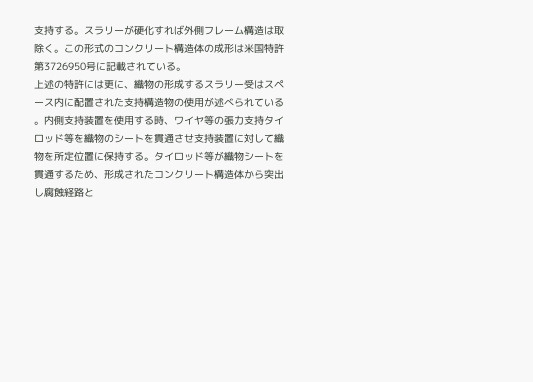支持する。スラリーが硬化すれば外側フレーム構造は取
除く。この形式のコンクリート構造体の成形は米国特許
第3726950号に記載されている。
上述の特許には更に、織物の形成するスラリー受はスペ
ース内に配置された支持構造物の使用が述べられている
。内側支持装置を使用する時、ワイヤ等の張力支持タイ
ロッド等を織物のシートを貫通させ支持装置に対して織
物を所定位置に保持する。タイロッド等が織物シートを
貫通するため、形成されたコンクリート構造体から突出
し腐蝕経路と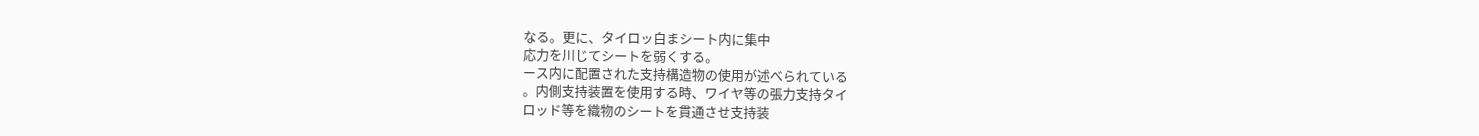なる。更に、タイロッ白まシート内に集中
応力を川じてシートを弱くする。
ース内に配置された支持構造物の使用が述べられている
。内側支持装置を使用する時、ワイヤ等の張力支持タイ
ロッド等を織物のシートを貫通させ支持装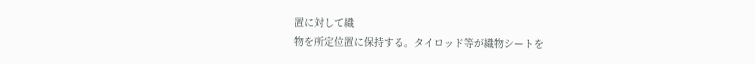置に対して織
物を所定位置に保持する。タイロッド等が織物シートを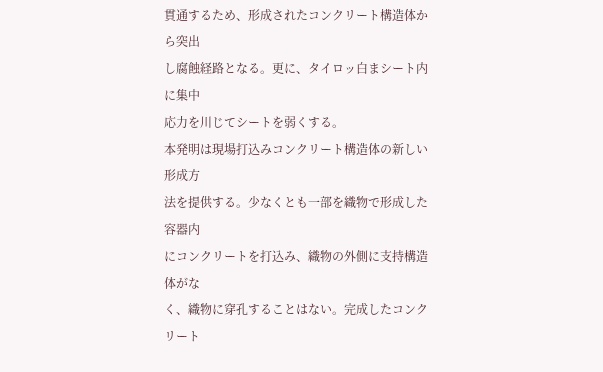貫通するため、形成されたコンクリート構造体から突出
し腐蝕経路となる。更に、タイロッ白まシート内に集中
応力を川じてシートを弱くする。
本発明は現場打込みコンクリート構造体の新しい形成方
法を提供する。少なくとも一部を織物で形成した容器内
にコンクリートを打込み、織物の外側に支持構造体がな
く、織物に穿孔することはない。完成したコンクリート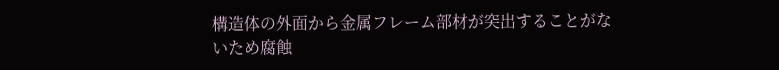構造体の外面から金属フレーム部材が突出することがな
いため腐蝕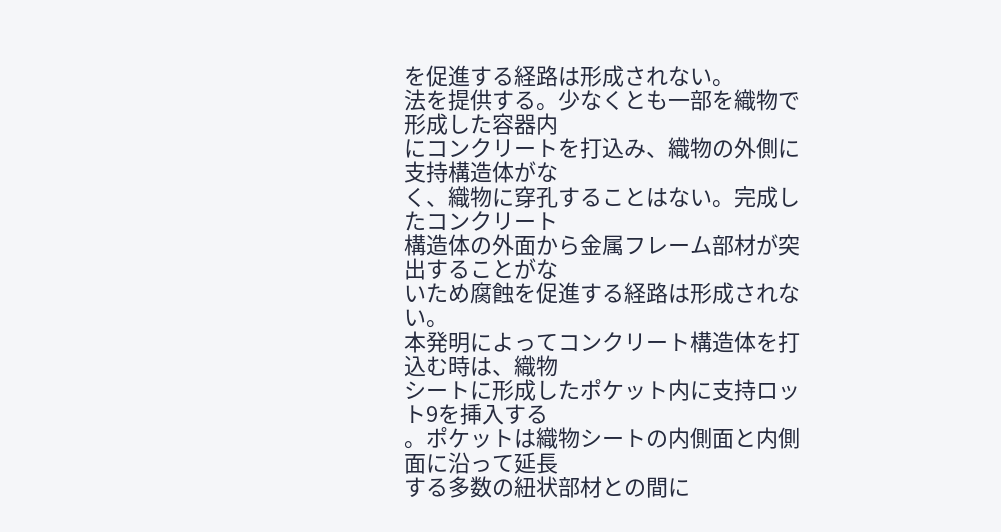を促進する経路は形成されない。
法を提供する。少なくとも一部を織物で形成した容器内
にコンクリートを打込み、織物の外側に支持構造体がな
く、織物に穿孔することはない。完成したコンクリート
構造体の外面から金属フレーム部材が突出することがな
いため腐蝕を促進する経路は形成されない。
本発明によってコンクリート構造体を打込む時は、織物
シートに形成したポケット内に支持ロット9を挿入する
。ポケットは織物シートの内側面と内側面に沿って延長
する多数の紐状部材との間に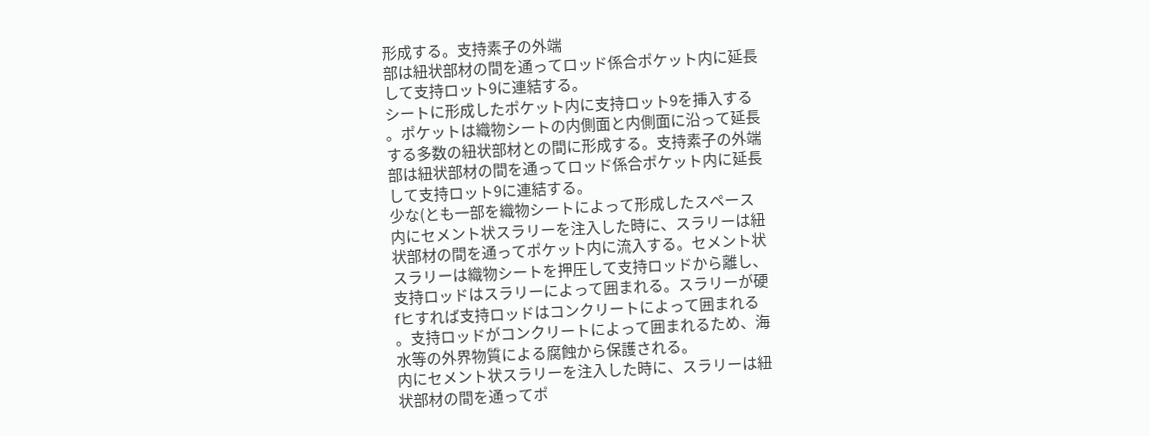形成する。支持素子の外端
部は紐状部材の間を通ってロッド係合ポケット内に延長
して支持ロット9に連結する。
シートに形成したポケット内に支持ロット9を挿入する
。ポケットは織物シートの内側面と内側面に沿って延長
する多数の紐状部材との間に形成する。支持素子の外端
部は紐状部材の間を通ってロッド係合ポケット内に延長
して支持ロット9に連結する。
少な(とも一部を織物シートによって形成したスペース
内にセメント状スラリーを注入した時に、スラリーは紐
状部材の間を通ってポケット内に流入する。セメント状
スラリーは織物シートを押圧して支持ロッドから離し、
支持ロッドはスラリーによって囲まれる。スラリーが硬
fヒすれば支持ロッドはコンクリートによって囲まれる
。支持ロッドがコンクリートによって囲まれるため、海
水等の外界物質による腐蝕から保護される。
内にセメント状スラリーを注入した時に、スラリーは紐
状部材の間を通ってポ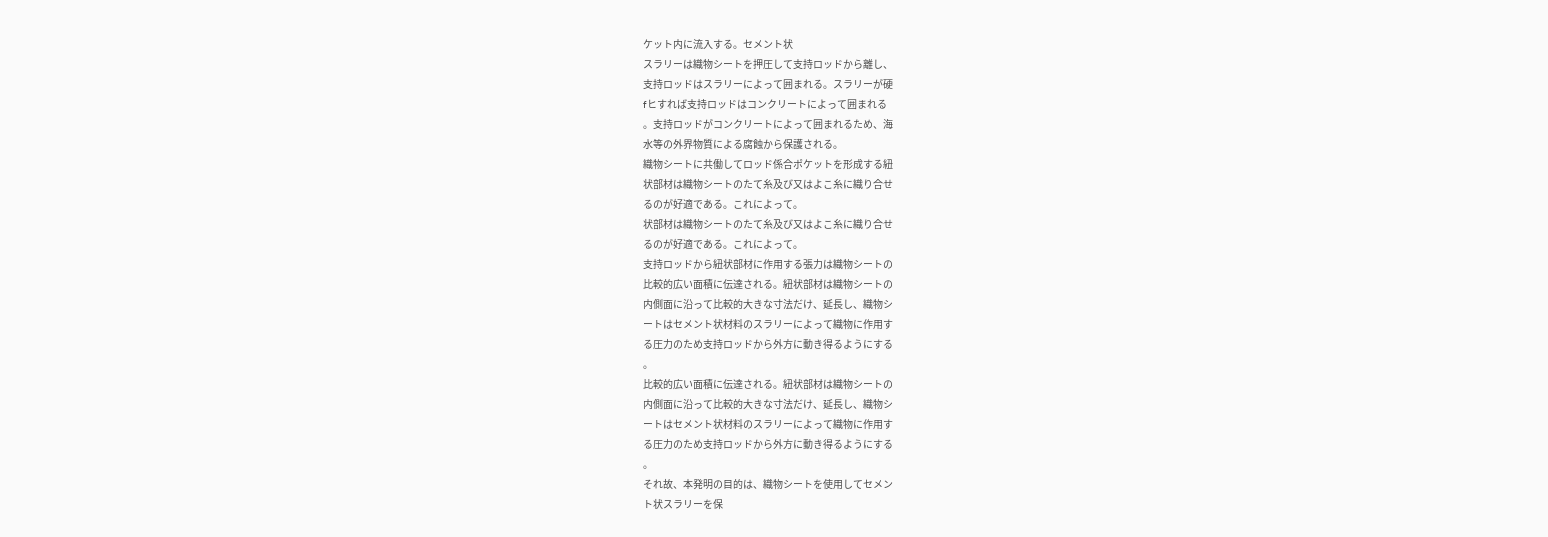ケット内に流入する。セメント状
スラリーは織物シートを押圧して支持ロッドから離し、
支持ロッドはスラリーによって囲まれる。スラリーが硬
fヒすれば支持ロッドはコンクリートによって囲まれる
。支持ロッドがコンクリートによって囲まれるため、海
水等の外界物質による腐蝕から保護される。
織物シートに共働してロッド係合ポケットを形成する紐
状部材は織物シートのたて糸及び又はよこ糸に織り合せ
るのが好適である。これによって。
状部材は織物シートのたて糸及び又はよこ糸に織り合せ
るのが好適である。これによって。
支持ロッドから紐状部材に作用する張力は織物シートの
比較的広い面積に伝達される。紐状部材は織物シートの
内側面に沿って比較的大きな寸法だけ、延長し、織物シ
ートはセメント状材料のスラリーによって織物に作用す
る圧力のため支持ロッドから外方に動き得るようにする
。
比較的広い面積に伝達される。紐状部材は織物シートの
内側面に沿って比較的大きな寸法だけ、延長し、織物シ
ートはセメント状材料のスラリーによって織物に作用す
る圧力のため支持ロッドから外方に動き得るようにする
。
それ故、本発明の目的は、織物シートを使用してセメン
ト状スラリーを保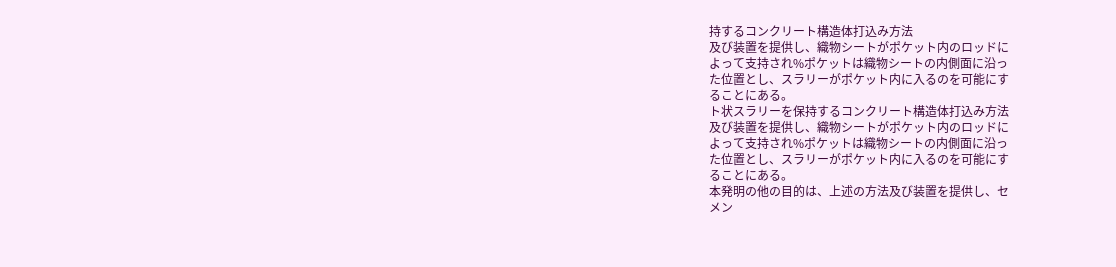持するコンクリート構造体打込み方法
及び装置を提供し、織物シートがポケット内のロッドに
よって支持され%ポケットは織物シートの内側面に沿っ
た位置とし、スラリーがポケット内に入るのを可能にす
ることにある。
ト状スラリーを保持するコンクリート構造体打込み方法
及び装置を提供し、織物シートがポケット内のロッドに
よって支持され%ポケットは織物シートの内側面に沿っ
た位置とし、スラリーがポケット内に入るのを可能にす
ることにある。
本発明の他の目的は、上述の方法及び装置を提供し、セ
メン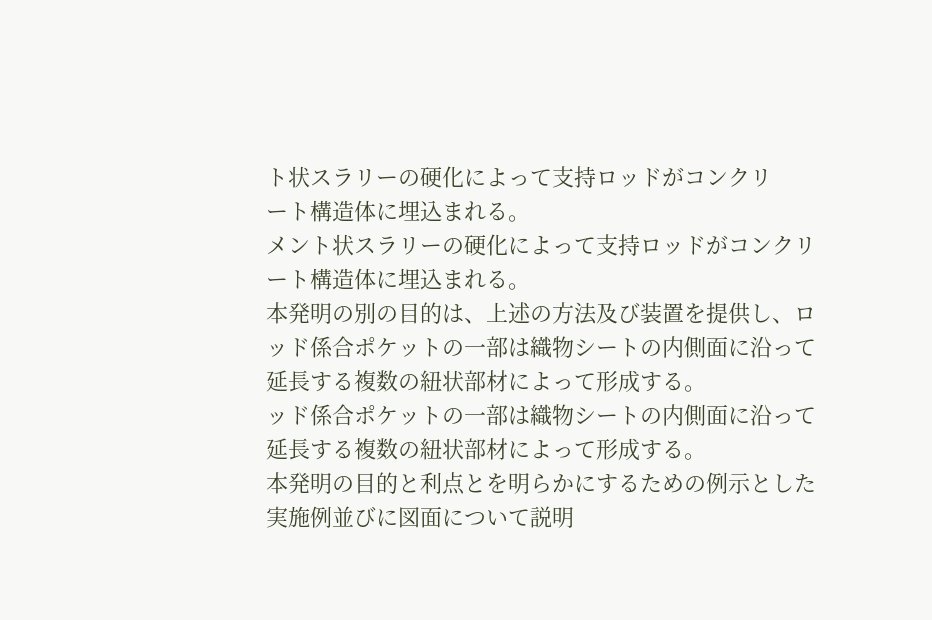ト状スラリーの硬化によって支持ロッドがコンクリ
ート構造体に埋込まれる。
メント状スラリーの硬化によって支持ロッドがコンクリ
ート構造体に埋込まれる。
本発明の別の目的は、上述の方法及び装置を提供し、ロ
ッド係合ポケットの一部は織物シートの内側面に沿って
延長する複数の紐状部材によって形成する。
ッド係合ポケットの一部は織物シートの内側面に沿って
延長する複数の紐状部材によって形成する。
本発明の目的と利点とを明らかにするための例示とした
実施例並びに図面について説明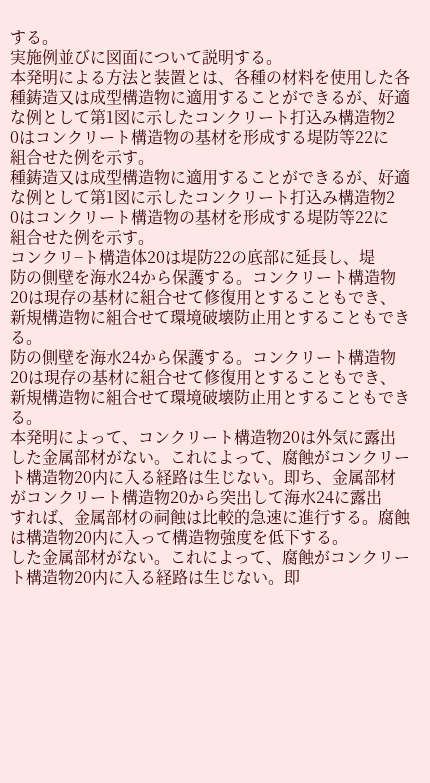する。
実施例並びに図面について説明する。
本発明による方法と装置とは、各種の材料を使用した各
種鋳造又は成型構造物に適用することができるが、好適
な例として第1図に示したコンクリート打込み構造物2
0はコンクリート構造物の基材を形成する堤防等22に
組合せた例を示す。
種鋳造又は成型構造物に適用することができるが、好適
な例として第1図に示したコンクリート打込み構造物2
0はコンクリート構造物の基材を形成する堤防等22に
組合せた例を示す。
コンクリ−ト構造体20は堤防22の底部に延長し、堤
防の側壁を海水24から保護する。コンクリート構造物
20は現存の基材に組合せて修復用とすることもでき、
新規構造物に組合せて環境破壊防止用とすることもでき
る。
防の側壁を海水24から保護する。コンクリート構造物
20は現存の基材に組合せて修復用とすることもでき、
新規構造物に組合せて環境破壊防止用とすることもでき
る。
本発明によって、コンクリート構造物20は外気に露出
した金属部材がない。これによって、腐蝕がコンクリー
ト構造物20内に入る経路は生じない。即ち、金属部材
がコンクリート構造物20から突出して海水24に露出
すれば、金属部材の祠蝕は比較的急速に進行する。腐蝕
は構造物20内に入って構造物強度を低下する。
した金属部材がない。これによって、腐蝕がコンクリー
ト構造物20内に入る経路は生じない。即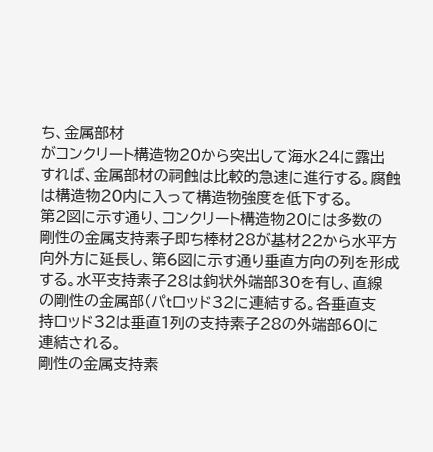ち、金属部材
がコンクリート構造物20から突出して海水24に露出
すれば、金属部材の祠蝕は比較的急速に進行する。腐蝕
は構造物20内に入って構造物強度を低下する。
第2図に示す通り、コンクリート構造物20には多数の
剛性の金属支持素子即ち棒材28が基材22から水平方
向外方に延長し、第6図に示す通り垂直方向の列を形成
する。水平支持素子28は鉤状外端部30を有し、直線
の剛性の金属部(パtロッド32に連結する。各垂直支
持ロッド32は垂直1列の支持素子28の外端部60に
連結される。
剛性の金属支持素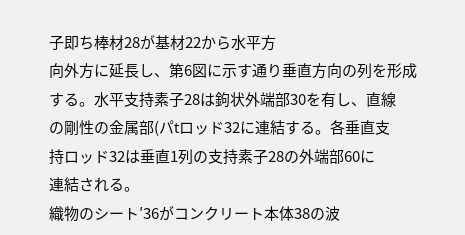子即ち棒材28が基材22から水平方
向外方に延長し、第6図に示す通り垂直方向の列を形成
する。水平支持素子28は鉤状外端部30を有し、直線
の剛性の金属部(パtロッド32に連結する。各垂直支
持ロッド32は垂直1列の支持素子28の外端部60に
連結される。
織物のシート′36がコンクリート本体38の波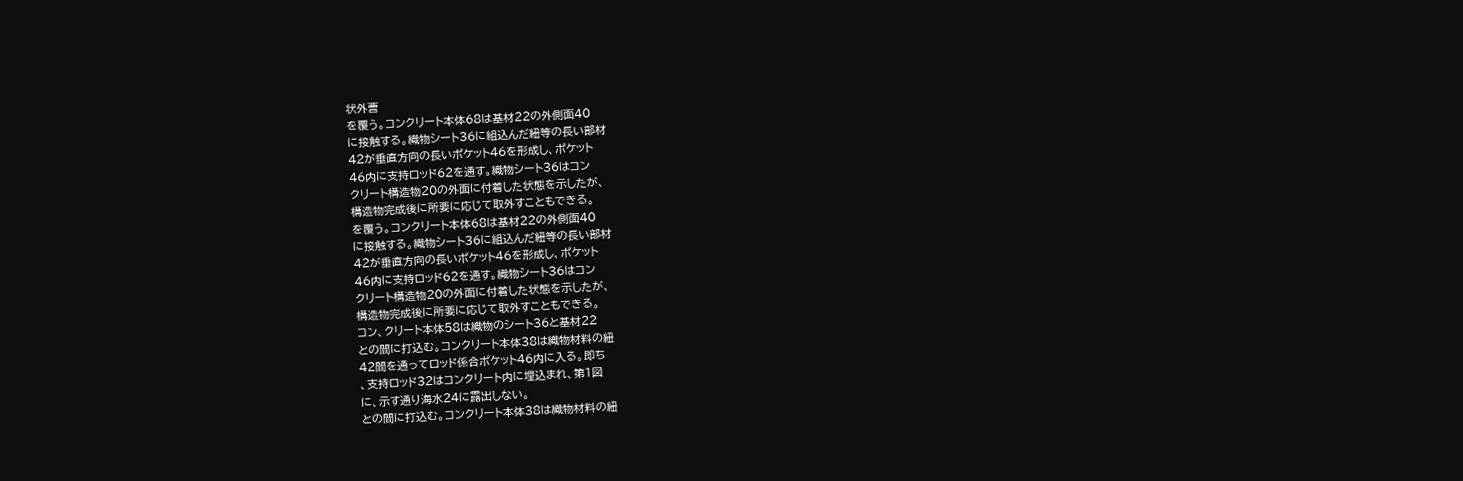状外曹
を覆う。コンクリート本体68は基材22の外側面40
に接触する。織物シート36に組込んだ紐等の長い部材
42が垂直方向の長いポケット46を形成し、ポケット
46内に支持ロッド62を通す。織物シート36はコン
クリート構造物20の外面に付着した状態を示したが、
構造物完成後に所要に応じて取外すこともできる。
を覆う。コンクリート本体68は基材22の外側面40
に接触する。織物シート36に組込んだ紐等の長い部材
42が垂直方向の長いポケット46を形成し、ポケット
46内に支持ロッド62を通す。織物シート36はコン
クリート構造物20の外面に付着した状態を示したが、
構造物完成後に所要に応じて取外すこともできる。
コン、クリート本体58は織物のシート36と基材22
との間に打込む。コンクリート本体38は織物材料の紐
42間を通ってロッド係合ポケット46内に入る。即ち
、支持ロッド32はコンクリート内に埋込まれ、第1図
に、示す通り海水24に露出しない。
との間に打込む。コンクリート本体38は織物材料の紐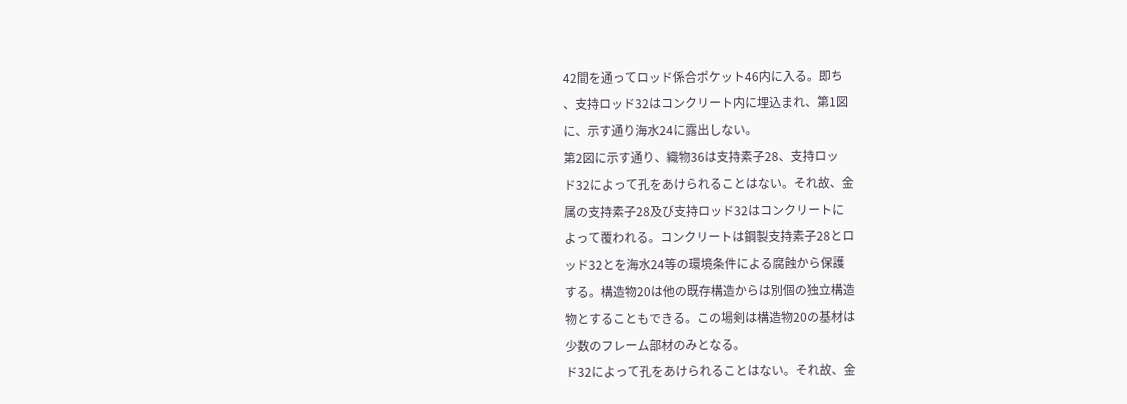42間を通ってロッド係合ポケット46内に入る。即ち
、支持ロッド32はコンクリート内に埋込まれ、第1図
に、示す通り海水24に露出しない。
第2図に示す通り、織物36は支持素子28、支持ロッ
ド32によって孔をあけられることはない。それ故、金
属の支持素子28及び支持ロッド32はコンクリートに
よって覆われる。コンクリートは鋼製支持素子28とロ
ッド32とを海水24等の環境条件による腐蝕から保護
する。構造物20は他の既存構造からは別個の独立構造
物とすることもできる。この場剣は構造物20の基材は
少数のフレーム部材のみとなる。
ド32によって孔をあけられることはない。それ故、金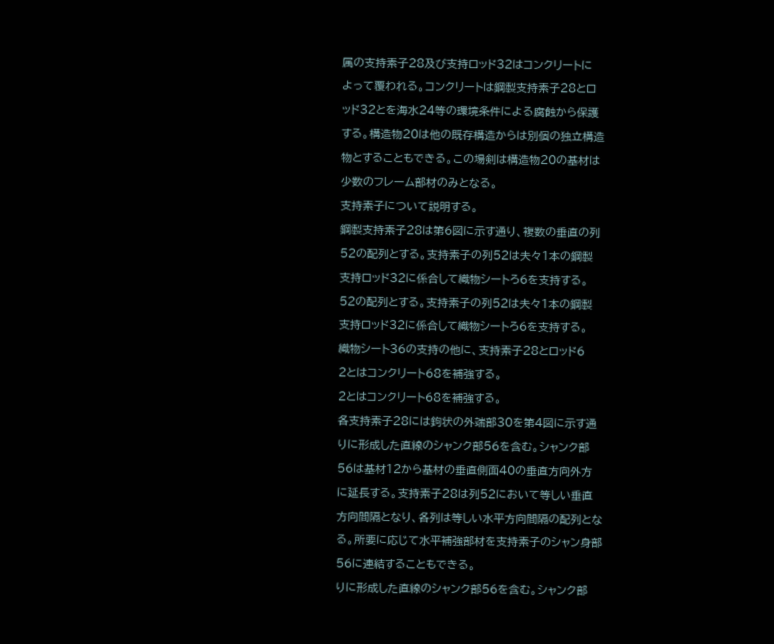属の支持素子28及び支持ロッド32はコンクリートに
よって覆われる。コンクリートは鋼製支持素子28とロ
ッド32とを海水24等の環境条件による腐蝕から保護
する。構造物20は他の既存構造からは別個の独立構造
物とすることもできる。この場剣は構造物20の基材は
少数のフレーム部材のみとなる。
支持素子について説明する。
鋼製支持素子28は第6図に示す通り、複数の垂直の列
52の配列とする。支持素子の列52は夫々1本の鋼製
支持ロッド32に係合して織物シートろ6を支持する。
52の配列とする。支持素子の列52は夫々1本の鋼製
支持ロッド32に係合して織物シートろ6を支持する。
織物シート36の支持の他に、支持素子28とロッド6
2とはコンクリート68を補強する。
2とはコンクリート68を補強する。
各支持素子28には鉤状の外端部30を第4図に示す通
りに形成した直線のシャンク部56を含む。シャンク部
56は基材12から基材の垂直側面40の垂直方向外方
に延長する。支持素子28は列52において等しい垂直
方向間隔となり、各列は等しい水平方向間隔の配列とな
る。所要に応じて水平補強部材を支持素子のシャン身部
56に連結することもできる。
りに形成した直線のシャンク部56を含む。シャンク部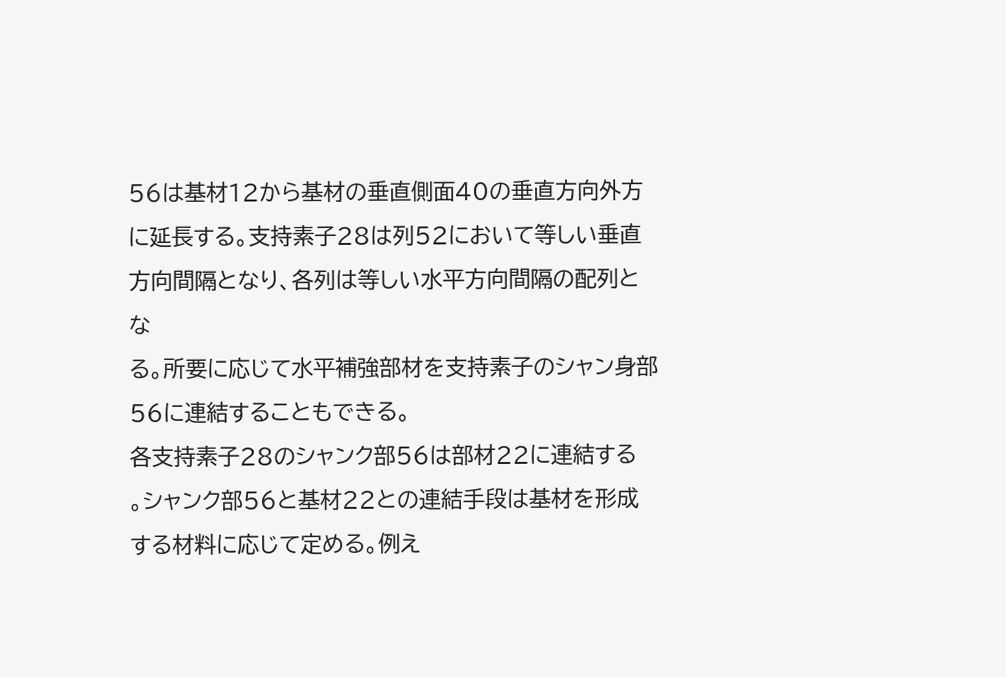56は基材12から基材の垂直側面40の垂直方向外方
に延長する。支持素子28は列52において等しい垂直
方向間隔となり、各列は等しい水平方向間隔の配列とな
る。所要に応じて水平補強部材を支持素子のシャン身部
56に連結することもできる。
各支持素子28のシャンク部56は部材22に連結する
。シャンク部56と基材22との連結手段は基材を形成
する材料に応じて定める。例え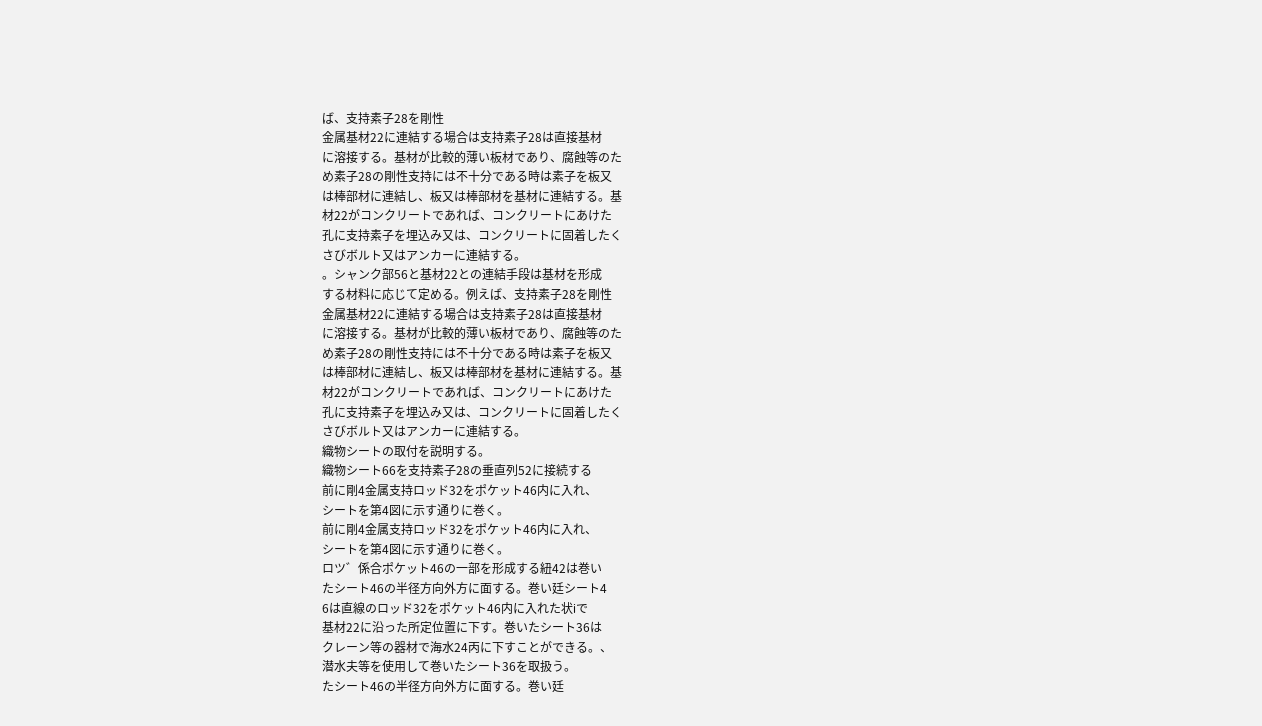ば、支持素子28を剛性
金属基材22に連結する場合は支持素子28は直接基材
に溶接する。基材が比較的薄い板材であり、腐蝕等のた
め素子28の剛性支持には不十分である時は素子を板又
は棒部材に連結し、板又は棒部材を基材に連結する。基
材22がコンクリートであれば、コンクリートにあけた
孔に支持素子を埋込み又は、コンクリートに固着したく
さびボルト又はアンカーに連結する。
。シャンク部56と基材22との連結手段は基材を形成
する材料に応じて定める。例えば、支持素子28を剛性
金属基材22に連結する場合は支持素子28は直接基材
に溶接する。基材が比較的薄い板材であり、腐蝕等のた
め素子28の剛性支持には不十分である時は素子を板又
は棒部材に連結し、板又は棒部材を基材に連結する。基
材22がコンクリートであれば、コンクリートにあけた
孔に支持素子を埋込み又は、コンクリートに固着したく
さびボルト又はアンカーに連結する。
織物シートの取付を説明する。
織物シート66を支持素子28の垂直列52に接続する
前に剛4金属支持ロッド32をポケット46内に入れ、
シートを第4図に示す通りに巻く。
前に剛4金属支持ロッド32をポケット46内に入れ、
シートを第4図に示す通りに巻く。
ロツ゛係合ポケット46の一部を形成する紐42は巻い
たシート46の半径方向外方に面する。巻い廷シート4
6は直線のロッド32をポケット46内に入れた状iで
基材22に沿った所定位置に下す。巻いたシート36は
クレーン等の器材で海水24丙に下すことができる。、
潜水夫等を使用して巻いたシート36を取扱う。
たシート46の半径方向外方に面する。巻い廷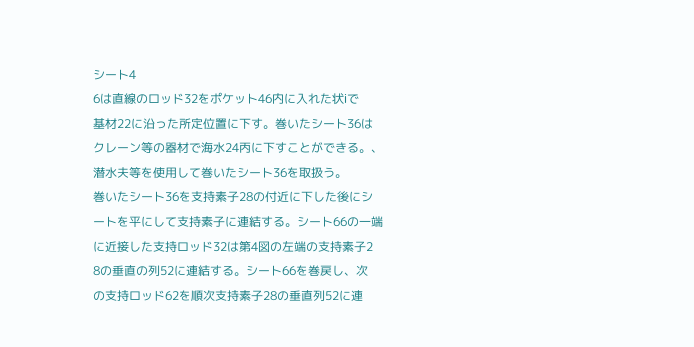シート4
6は直線のロッド32をポケット46内に入れた状iで
基材22に沿った所定位置に下す。巻いたシート36は
クレーン等の器材で海水24丙に下すことができる。、
潜水夫等を使用して巻いたシート36を取扱う。
巻いたシート36を支持素子28の付近に下した後にシ
ートを平にして支持素子に連結する。シート66の一端
に近接した支持ロッド32は第4図の左端の支持素子2
8の垂直の列52に連結する。シート66を巻戻し、次
の支持ロッド62を順次支持素子28の垂直列52に連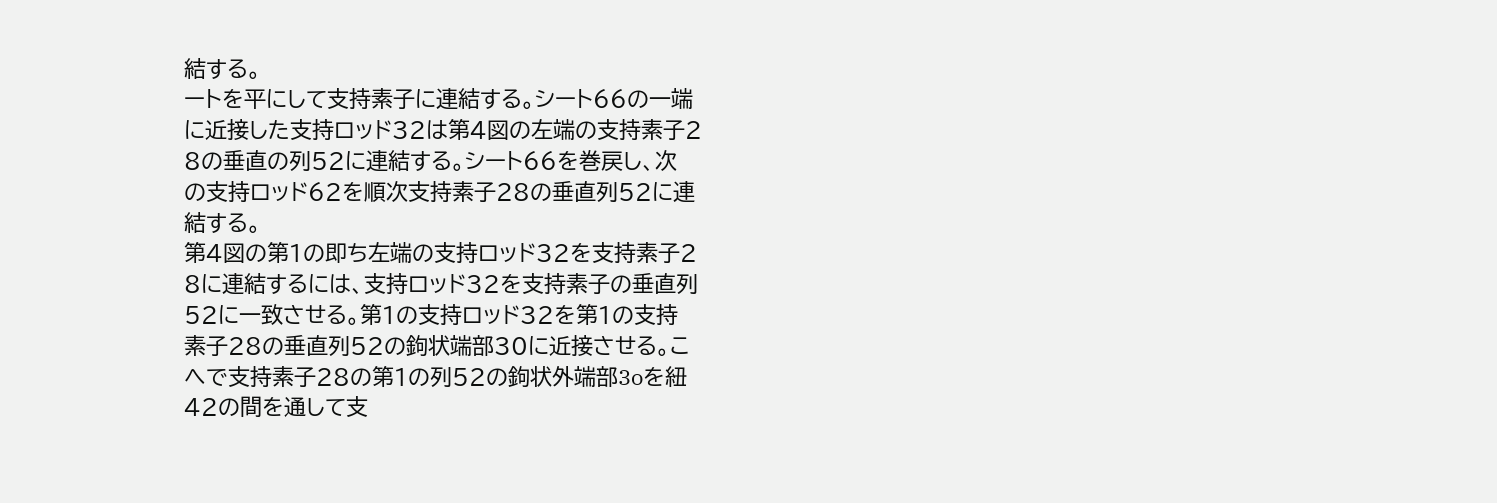結する。
ートを平にして支持素子に連結する。シート66の一端
に近接した支持ロッド32は第4図の左端の支持素子2
8の垂直の列52に連結する。シート66を巻戻し、次
の支持ロッド62を順次支持素子28の垂直列52に連
結する。
第4図の第1の即ち左端の支持ロッド32を支持素子2
8に連結するには、支持ロッド32を支持素子の垂直列
52に一致させる。第1の支持ロッド32を第1の支持
素子28の垂直列52の鉤状端部30に近接させる。こ
へで支持素子28の第1の列52の鉤状外端部3oを紐
42の間を通して支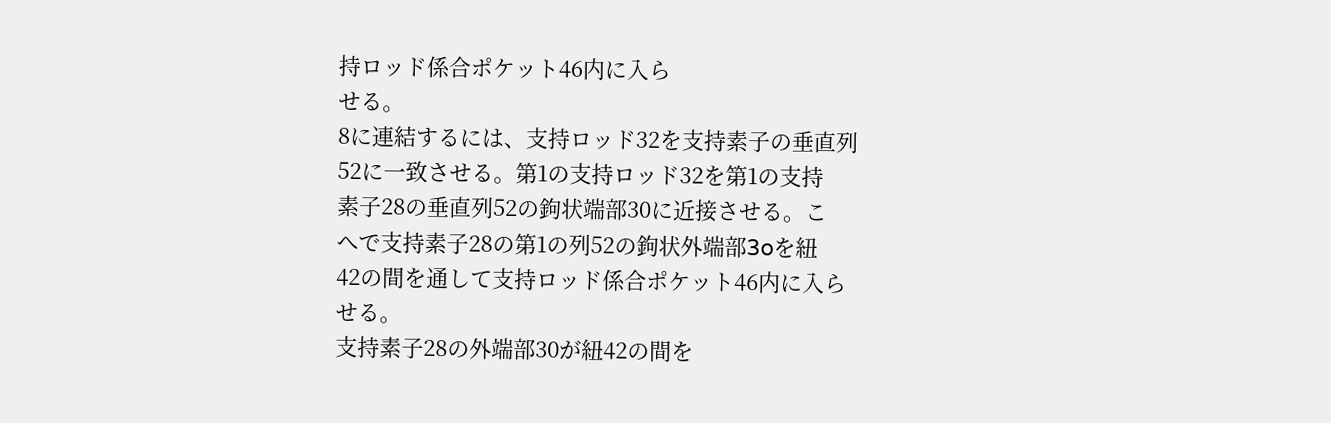持ロッド係合ポケット46内に入ら
せる。
8に連結するには、支持ロッド32を支持素子の垂直列
52に一致させる。第1の支持ロッド32を第1の支持
素子28の垂直列52の鉤状端部30に近接させる。こ
へで支持素子28の第1の列52の鉤状外端部3oを紐
42の間を通して支持ロッド係合ポケット46内に入ら
せる。
支持素子28の外端部30が紐42の間を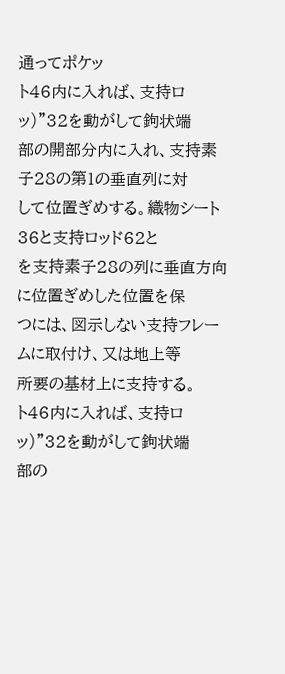通ってポケッ
ト46内に入れば、支持ロッ)”32を動がして鉤状端
部の開部分内に入れ、支持素子28の第1の垂直列に対
して位置ぎめする。織物シート36と支持ロッド62と
を支持素子28の列に垂直方向に位置ぎめした位置を保
つには、図示しない支持フレームに取付け、又は地上等
所要の基材上に支持する。
ト46内に入れば、支持ロッ)”32を動がして鉤状端
部の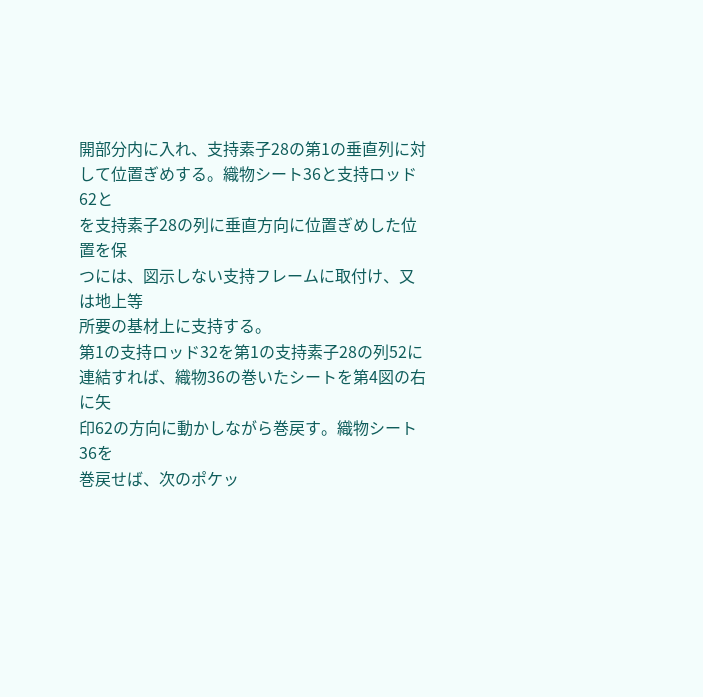開部分内に入れ、支持素子28の第1の垂直列に対
して位置ぎめする。織物シート36と支持ロッド62と
を支持素子28の列に垂直方向に位置ぎめした位置を保
つには、図示しない支持フレームに取付け、又は地上等
所要の基材上に支持する。
第1の支持ロッド32を第1の支持素子28の列52に
連結すれば、織物36の巻いたシートを第4図の右に矢
印62の方向に動かしながら巻戻す。織物シート36を
巻戻せば、次のポケッ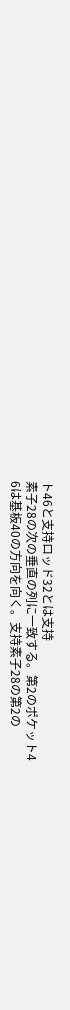ト46と支持ロッド32とは支持
素子28の次の垂直の列に一致する。第2のポケット4
6は基板40の方向を向く。支持素子28の第2の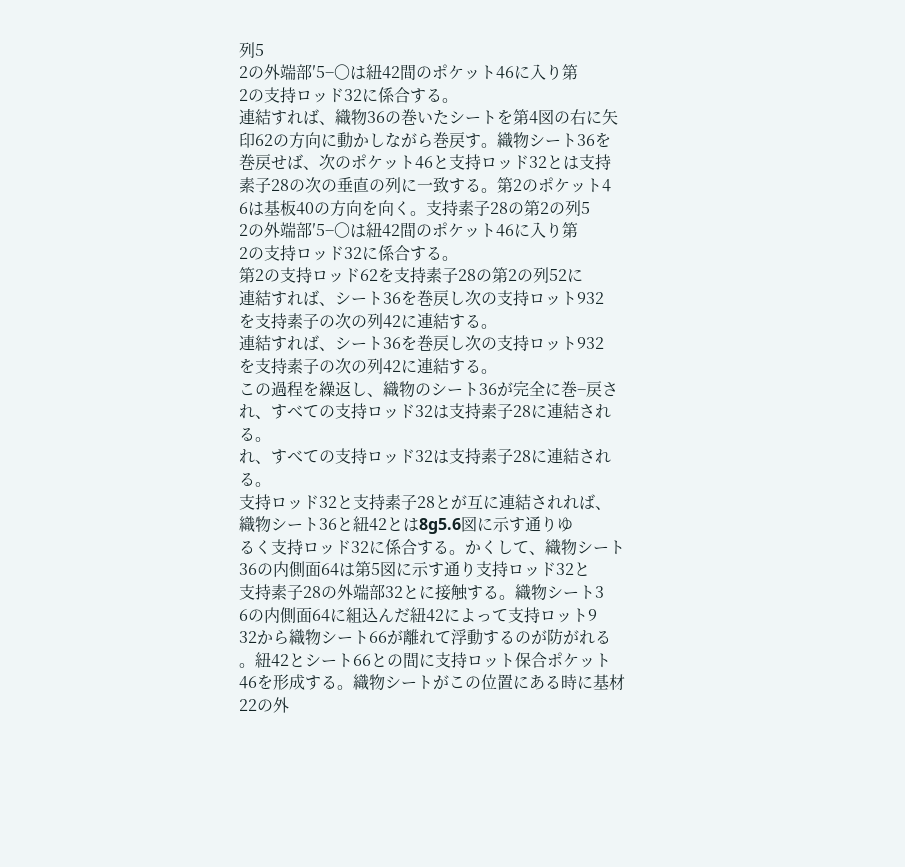列5
2の外端部′5−〇は紐42間のポケット46に入り第
2の支持ロッド32に係合する。
連結すれば、織物36の巻いたシートを第4図の右に矢
印62の方向に動かしながら巻戻す。織物シート36を
巻戻せば、次のポケット46と支持ロッド32とは支持
素子28の次の垂直の列に一致する。第2のポケット4
6は基板40の方向を向く。支持素子28の第2の列5
2の外端部′5−〇は紐42間のポケット46に入り第
2の支持ロッド32に係合する。
第2の支持ロッド62を支持素子28の第2の列52に
連結すれば、シート36を巻戻し次の支持ロット932
を支持素子の次の列42に連結する。
連結すれば、シート36を巻戻し次の支持ロット932
を支持素子の次の列42に連結する。
この過程を繰返し、織物のシート36が完全に巻−戻さ
れ、すべての支持ロッド32は支持素子28に連結され
る。
れ、すべての支持ロッド32は支持素子28に連結され
る。
支持ロッド32と支持素子28とが互に連結されれば、
織物シート36と紐42とは8g5.6図に示す通りゆ
るく支持ロッド32に係合する。かくして、織物シート
36の内側面64は第5図に示す通り支持ロッド32と
支持素子28の外端部32とに接触する。織物シート3
6の内側面64に組込んだ紐42によって支持ロット9
32から織物シート66が離れて浮動するのが防がれる
。紐42とシート66との間に支持ロット保合ポケット
46を形成する。織物シートがこの位置にある時に基材
22の外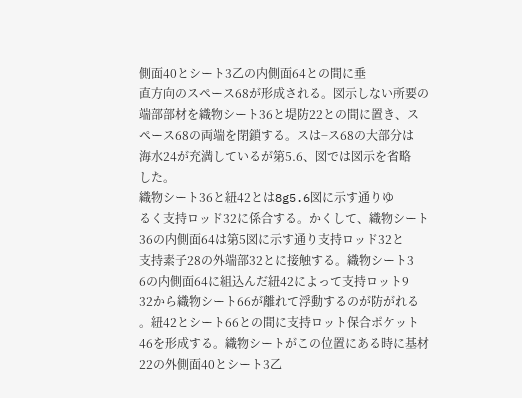側面40とシート3乙の内側面64との間に垂
直方向のスペース68が形成される。図示しない所要の
端部部材を織物シート36と堤防22との間に置き、ス
ペース68の両端を閉鎖する。スは−ス68の大部分は
海水24が充満しているが第5.6、図では図示を省略
した。
織物シート36と紐42とは8g5.6図に示す通りゆ
るく支持ロッド32に係合する。かくして、織物シート
36の内側面64は第5図に示す通り支持ロッド32と
支持素子28の外端部32とに接触する。織物シート3
6の内側面64に組込んだ紐42によって支持ロット9
32から織物シート66が離れて浮動するのが防がれる
。紐42とシート66との間に支持ロット保合ポケット
46を形成する。織物シートがこの位置にある時に基材
22の外側面40とシート3乙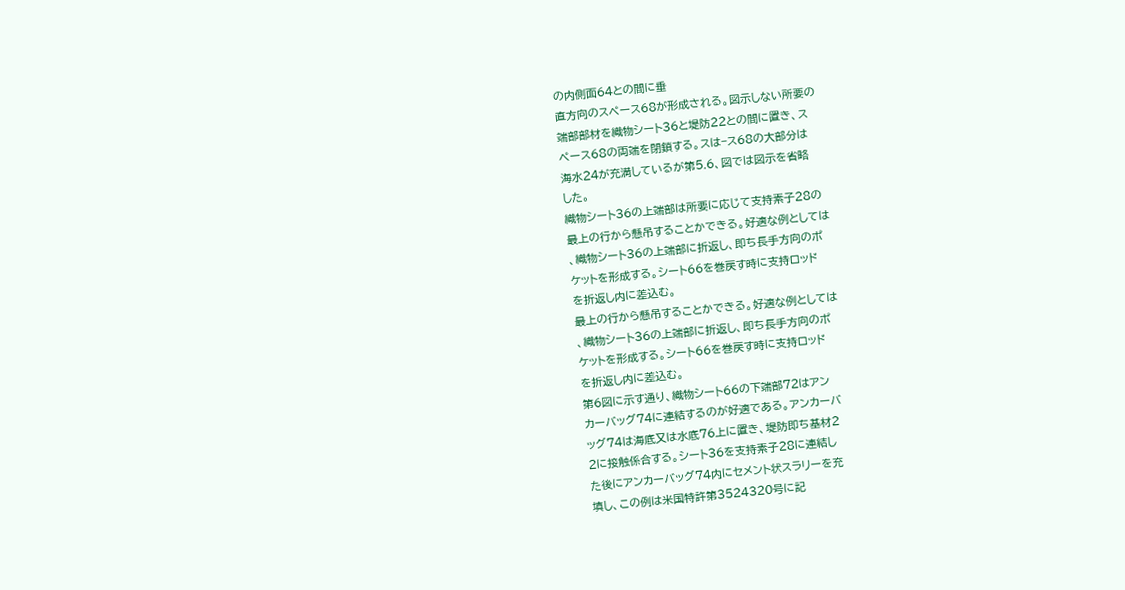の内側面64との間に垂
直方向のスペース68が形成される。図示しない所要の
端部部材を織物シート36と堤防22との間に置き、ス
ペース68の両端を閉鎖する。スは−ス68の大部分は
海水24が充満しているが第5.6、図では図示を省略
した。
織物シート36の上端部は所要に応じて支持素子28の
最上の行から懸吊することかできる。好適な例としては
、織物シート36の上端部に折返し、即ち長手方向のポ
ケットを形成する。シート66を巻戻す時に支持ロッド
を折返し内に差込む。
最上の行から懸吊することかできる。好適な例としては
、織物シート36の上端部に折返し、即ち長手方向のポ
ケットを形成する。シート66を巻戻す時に支持ロッド
を折返し内に差込む。
第6図に示す通り、織物シート66の下端部72はアン
カーバッグ74に連結するのが好適である。アンカーバ
ッグ74は海底又は水底76上に置き、堤防即ち基材2
2に接触係合する。シート36を支持素子28に連結し
た後にアンカーバッグ74内にセメント状スラリーを充
填し、この例は米国特許第3524320号に記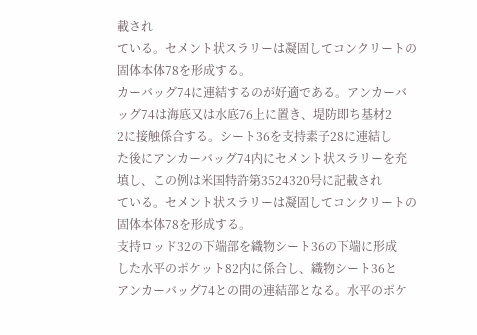載され
ている。セメント状スラリーは凝固してコンクリートの
固体本体78を形成する。
カーバッグ74に連結するのが好適である。アンカーバ
ッグ74は海底又は水底76上に置き、堤防即ち基材2
2に接触係合する。シート36を支持素子28に連結し
た後にアンカーバッグ74内にセメント状スラリーを充
填し、この例は米国特許第3524320号に記載され
ている。セメント状スラリーは凝固してコンクリートの
固体本体78を形成する。
支持ロッド32の下端部を織物シート36の下端に形成
した水平のポケット82内に係合し、織物シート36と
アンカーバッグ74との間の連結部となる。水平のポケ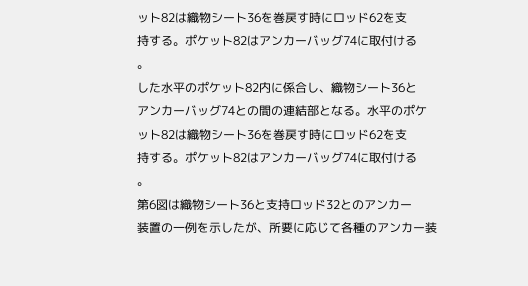ット82は織物シート36を巻戻す時にロッド62を支
持する。ポケット82はアンカーバッグ74に取付ける
。
した水平のポケット82内に係合し、織物シート36と
アンカーバッグ74との間の連結部となる。水平のポケ
ット82は織物シート36を巻戻す時にロッド62を支
持する。ポケット82はアンカーバッグ74に取付ける
。
第6図は織物シート36と支持ロッド32とのアンカー
装置の一例を示したが、所要に応じて各種のアンカー装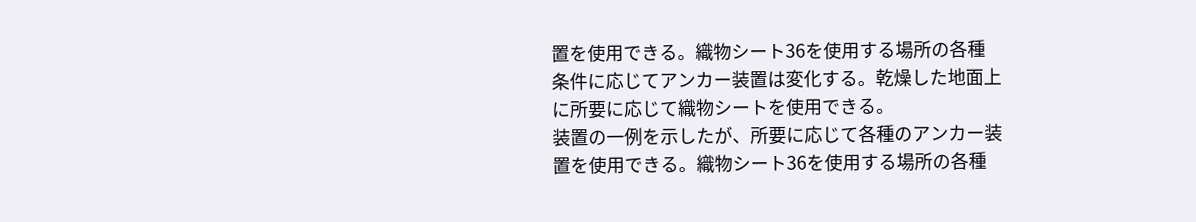置を使用できる。織物シート36を使用する場所の各種
条件に応じてアンカー装置は変化する。乾燥した地面上
に所要に応じて織物シートを使用できる。
装置の一例を示したが、所要に応じて各種のアンカー装
置を使用できる。織物シート36を使用する場所の各種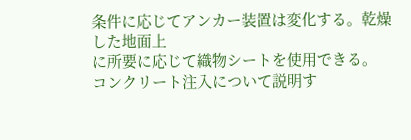条件に応じてアンカー装置は変化する。乾燥した地面上
に所要に応じて織物シートを使用できる。
コンクリート注入について説明す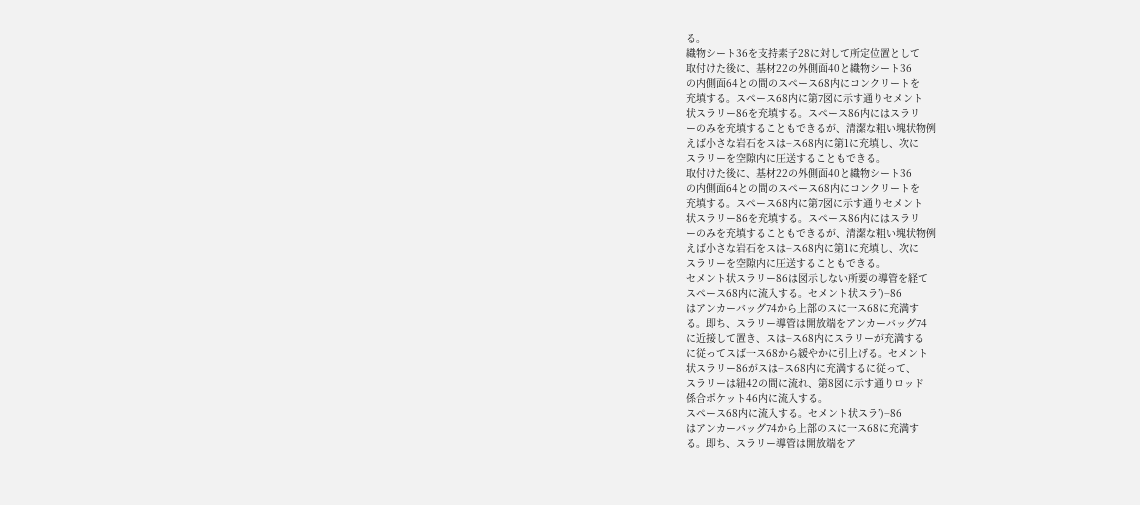る。
織物シート36を支持素子28に対して所定位置として
取付けた後に、基材22の外側面40と織物シート36
の内側面64との間のスペース68内にコンクリートを
充填する。スペース68内に第7図に示す通りセメント
状スラリー86を充填する。スペース86内にはスラリ
ーのみを充填することもできるが、清潔な粗い塊状物例
えば小さな岩石をスは−ス68内に第1に充填し、次に
スラリーを空隙内に圧送することもできる。
取付けた後に、基材22の外側面40と織物シート36
の内側面64との間のスペース68内にコンクリートを
充填する。スペース68内に第7図に示す通りセメント
状スラリー86を充填する。スペース86内にはスラリ
ーのみを充填することもできるが、清潔な粗い塊状物例
えば小さな岩石をスは−ス68内に第1に充填し、次に
スラリーを空隙内に圧送することもできる。
セメント状スラリー86は図示しない所要の導管を経て
スペース68内に流入する。セメント状スラ’)−86
はアンカーバッグ74から上部のスに一ス68に充満す
る。即ち、スラリー導管は開放端をアンカーバッグ74
に近接して置き、スは−ス68内にスラリーが充満する
に従ってスば一ス68から緩やかに引上げる。セメント
状スラリー86がスは−ス68内に充満するに従って、
スラリーは紐42の間に流れ、第8図に示す通りロッド
係合ポケット46内に流入する。
スペース68内に流入する。セメント状スラ’)−86
はアンカーバッグ74から上部のスに一ス68に充満す
る。即ち、スラリー導管は開放端をア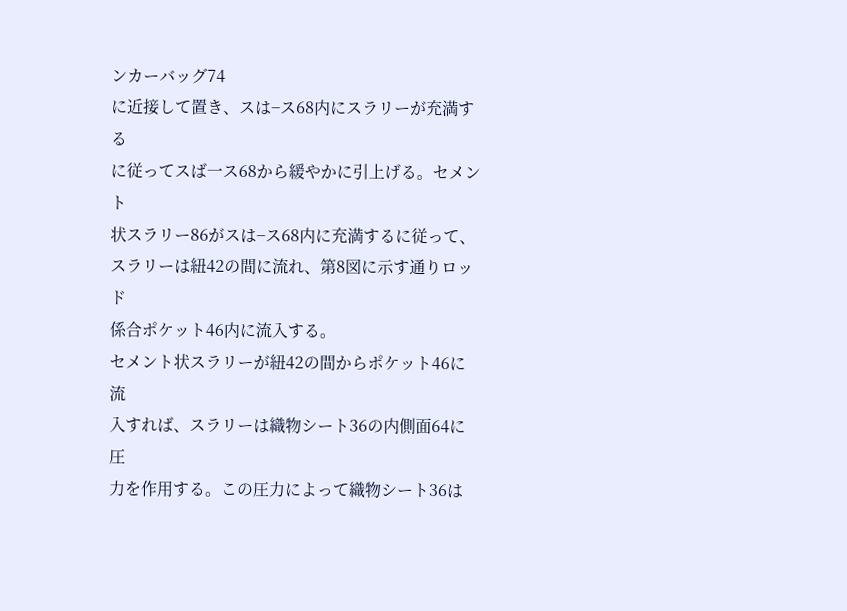ンカーバッグ74
に近接して置き、スは−ス68内にスラリーが充満する
に従ってスば一ス68から緩やかに引上げる。セメント
状スラリー86がスは−ス68内に充満するに従って、
スラリーは紐42の間に流れ、第8図に示す通りロッド
係合ポケット46内に流入する。
セメント状スラリーが紐42の間からポケット46に流
入すれば、スラリーは織物シート36の内側面64に圧
力を作用する。この圧力によって織物シート36は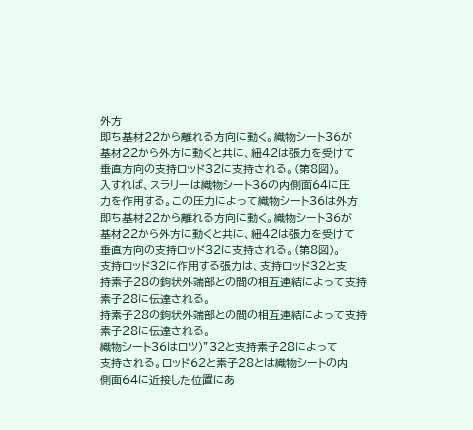外方
即ち基材22から離れる方向に動く。織物シート36が
基材22から外方に動くと共に、紐42は張力を受けて
垂直方向の支持ロッド32に支持される。(第8図)。
入すれば、スラリーは織物シート36の内側面64に圧
力を作用する。この圧力によって織物シート36は外方
即ち基材22から離れる方向に動く。織物シート36が
基材22から外方に動くと共に、紐42は張力を受けて
垂直方向の支持ロッド32に支持される。(第8図)。
支持ロッド32に作用する張力は、支持ロッド32と支
持素子28の鉤状外端部との間の相互連結によって支持
素子28に伝達される。
持素子28の鉤状外端部との間の相互連結によって支持
素子28に伝達される。
織物シート36はロツ)”32と支持素子28によって
支持される。ロッド62と素子28とは織物シートの内
側面64に近接した位置にあ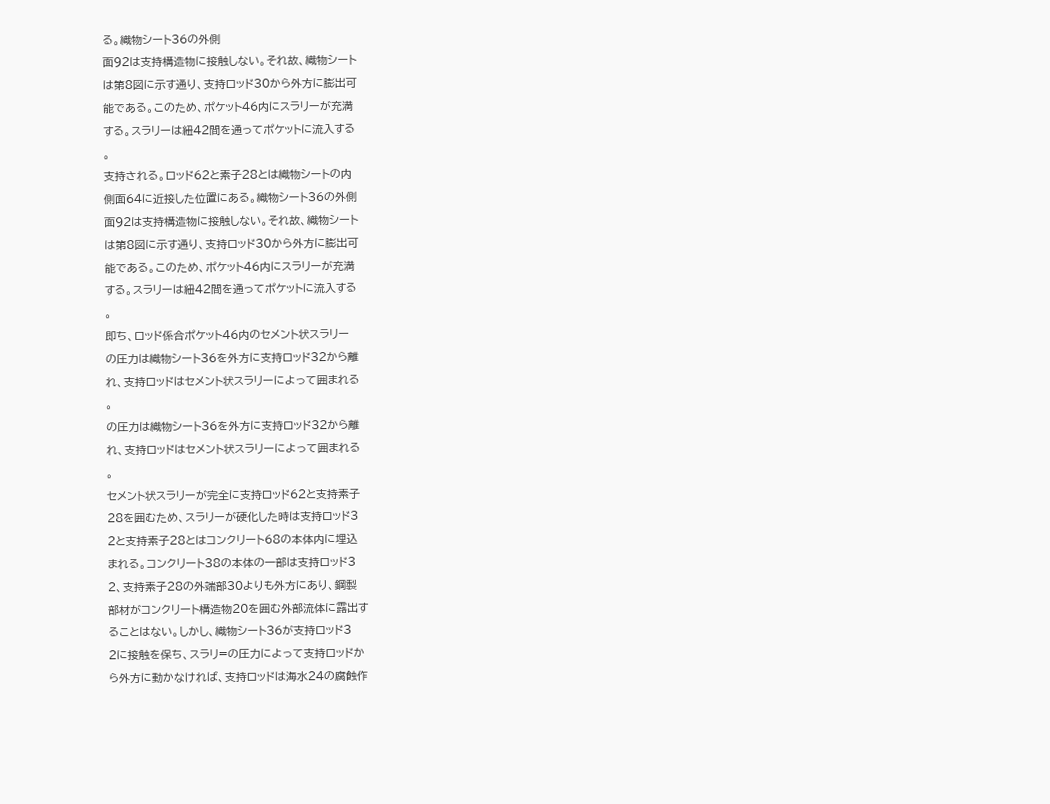る。織物シート36の外側
面92は支持構造物に接触しない。それ故、織物シート
は第8図に示す通り、支持ロッド30から外方に膨出可
能である。このため、ポケット46内にスラリーが充満
する。スラリーは紐42間を通ってポケットに流入する
。
支持される。ロッド62と素子28とは織物シートの内
側面64に近接した位置にある。織物シート36の外側
面92は支持構造物に接触しない。それ故、織物シート
は第8図に示す通り、支持ロッド30から外方に膨出可
能である。このため、ポケット46内にスラリーが充満
する。スラリーは紐42間を通ってポケットに流入する
。
即ち、ロッド係合ポケット46内のセメント状スラリー
の圧力は織物シート36を外方に支持ロッド32から離
れ、支持ロッドはセメント状スラリーによって囲まれる
。
の圧力は織物シート36を外方に支持ロッド32から離
れ、支持ロッドはセメント状スラリーによって囲まれる
。
セメント状スラリーが完全に支持ロッド62と支持素子
28を囲むため、スラリーが硬化した時は支持ロッド3
2と支持素子28とはコンクリート68の本体内に埋込
まれる。コンクリート38の本体の一部は支持ロッド3
2、支持素子28の外端部30よりも外方にあり、鋼製
部材がコンクリート構造物20を囲む外部流体に露出す
ることはない。しかし、織物シート36が支持ロッド3
2に接触を保ち、スラリ=の圧力によって支持ロッドか
ら外方に動かなければ、支持ロッドは海水24の腐蝕作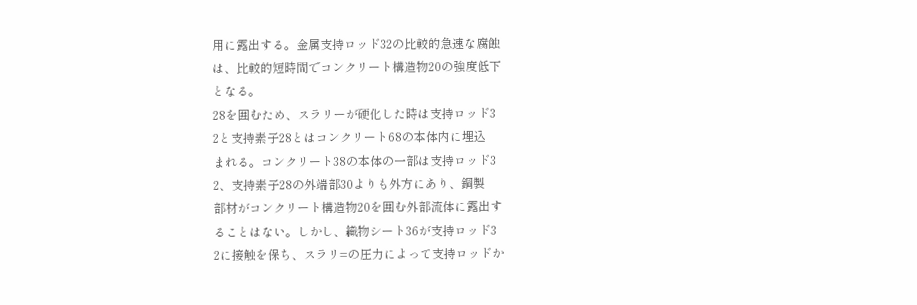用に露出する。金属支持ロッド32の比較的急速な腐蝕
は、比較的短時間でコンクリート構造物20の強度低下
となる。
28を囲むため、スラリーが硬化した時は支持ロッド3
2と支持素子28とはコンクリート68の本体内に埋込
まれる。コンクリート38の本体の一部は支持ロッド3
2、支持素子28の外端部30よりも外方にあり、鋼製
部材がコンクリート構造物20を囲む外部流体に露出す
ることはない。しかし、織物シート36が支持ロッド3
2に接触を保ち、スラリ=の圧力によって支持ロッドか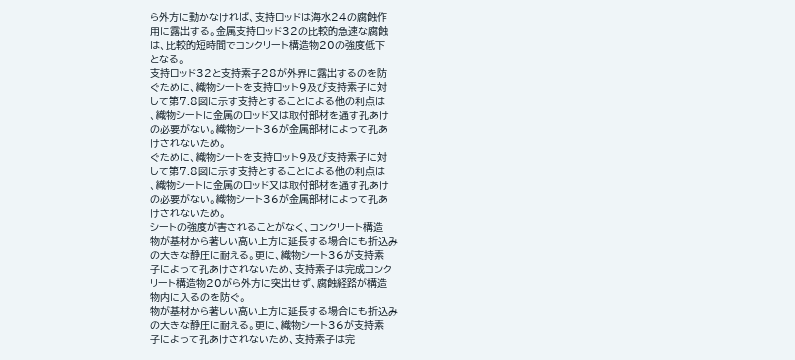ら外方に動かなければ、支持ロッドは海水24の腐蝕作
用に露出する。金属支持ロッド32の比較的急速な腐蝕
は、比較的短時間でコンクリート構造物20の強度低下
となる。
支持ロッド32と支持素子28が外界に露出するのを防
ぐために、織物シートを支持ロット9及び支持素子に対
して第7.8図に示す支持とすることによる他の利点は
、織物シートに金属のロッド又は取付部材を通す孔あけ
の必要がない。織物シート36が金属部材によって孔あ
けされないため。
ぐために、織物シートを支持ロット9及び支持素子に対
して第7.8図に示す支持とすることによる他の利点は
、織物シートに金属のロッド又は取付部材を通す孔あけ
の必要がない。織物シート36が金属部材によって孔あ
けされないため。
シートの強度が害されることがなく、コンクリート構造
物が基材から著しい高い上方に延長する場合にも折込み
の大きな静圧に耐える。更に、織物シート36が支持素
子によって孔あけされないため、支持素子は完成コンク
リート構造物20がら外方に突出せず、腐蝕経路が構造
物内に入るのを防ぐ。
物が基材から著しい高い上方に延長する場合にも折込み
の大きな静圧に耐える。更に、織物シート36が支持素
子によって孔あけされないため、支持素子は完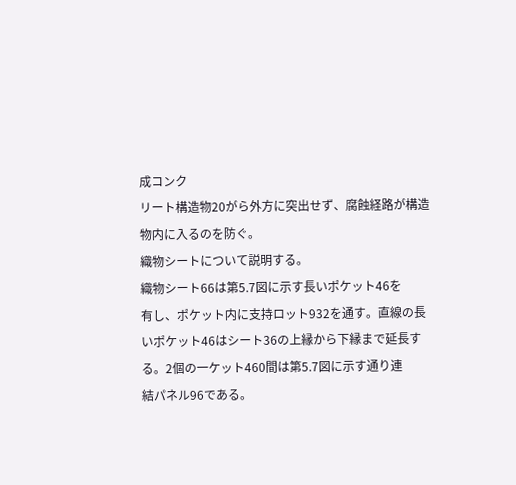成コンク
リート構造物20がら外方に突出せず、腐蝕経路が構造
物内に入るのを防ぐ。
織物シートについて説明する。
織物シート66は第5.7図に示す長いポケット46を
有し、ポケット内に支持ロット932を通す。直線の長
いポケット46はシート36の上縁から下縁まで延長す
る。2個の一ケット460間は第5.7図に示す通り連
結パネル96である。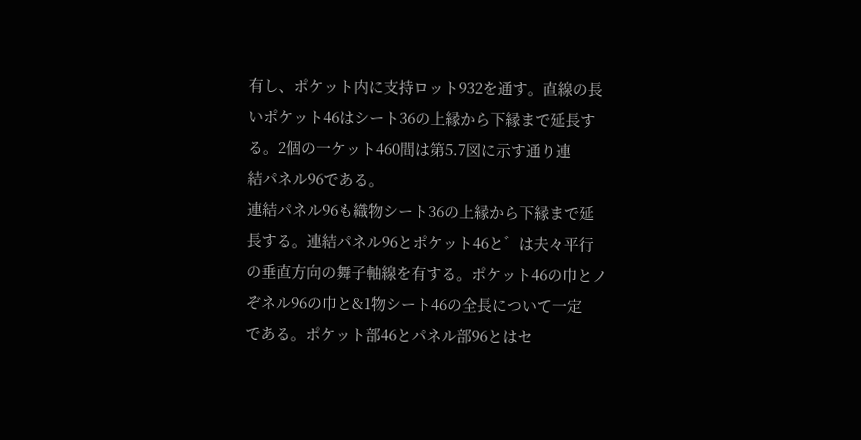有し、ポケット内に支持ロット932を通す。直線の長
いポケット46はシート36の上縁から下縁まで延長す
る。2個の一ケット460間は第5.7図に示す通り連
結パネル96である。
連結パネル96も織物シート36の上縁から下縁まで延
長する。連結パネル96とポケット46と゛は夫々平行
の垂直方向の舞子軸線を有する。ポケット46の巾とノ
ぞネル96の巾と&1物シート46の全長について一定
である。ポケット部46とパネル部96とはセ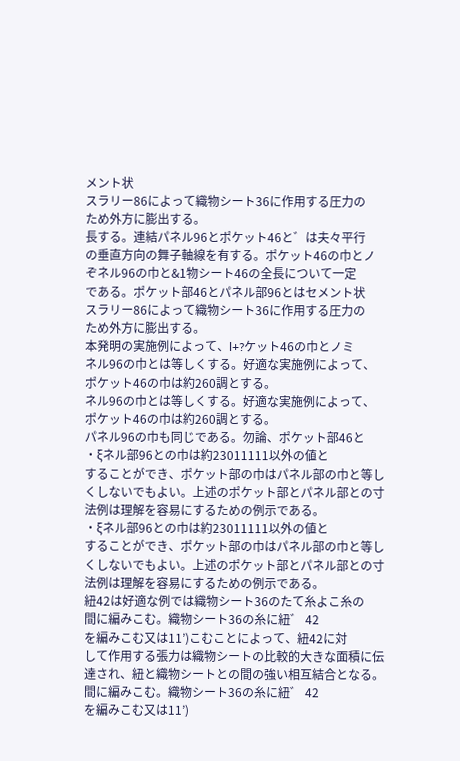メント状
スラリー86によって織物シート36に作用する圧力の
ため外方に膨出する。
長する。連結パネル96とポケット46と゛は夫々平行
の垂直方向の舞子軸線を有する。ポケット46の巾とノ
ぞネル96の巾と&1物シート46の全長について一定
である。ポケット部46とパネル部96とはセメント状
スラリー86によって織物シート36に作用する圧力の
ため外方に膨出する。
本発明の実施例によって、l+?ケット46の巾とノミ
ネル96の巾とは等しくする。好適な実施例によって、
ポケット46の巾は約260調とする。
ネル96の巾とは等しくする。好適な実施例によって、
ポケット46の巾は約260調とする。
パネル96の巾も同じである。勿論、ポケット部46と
・ξネル部96との巾は約23011111以外の値と
することができ、ポケット部の巾はパネル部の巾と等し
くしないでもよい。上述のポケット部とパネル部との寸
法例は理解を容易にするための例示である。
・ξネル部96との巾は約23011111以外の値と
することができ、ポケット部の巾はパネル部の巾と等し
くしないでもよい。上述のポケット部とパネル部との寸
法例は理解を容易にするための例示である。
紐42は好適な例では織物シート36のたて糸よこ糸の
間に編みこむ。織物シート36の糸に紐゛ 42
を編みこむ又は11’)こむことによって、紐42に対
して作用する張力は織物シートの比較的大きな面積に伝
達され、紐と織物シートとの間の強い相互結合となる。
間に編みこむ。織物シート36の糸に紐゛ 42
を編みこむ又は11’)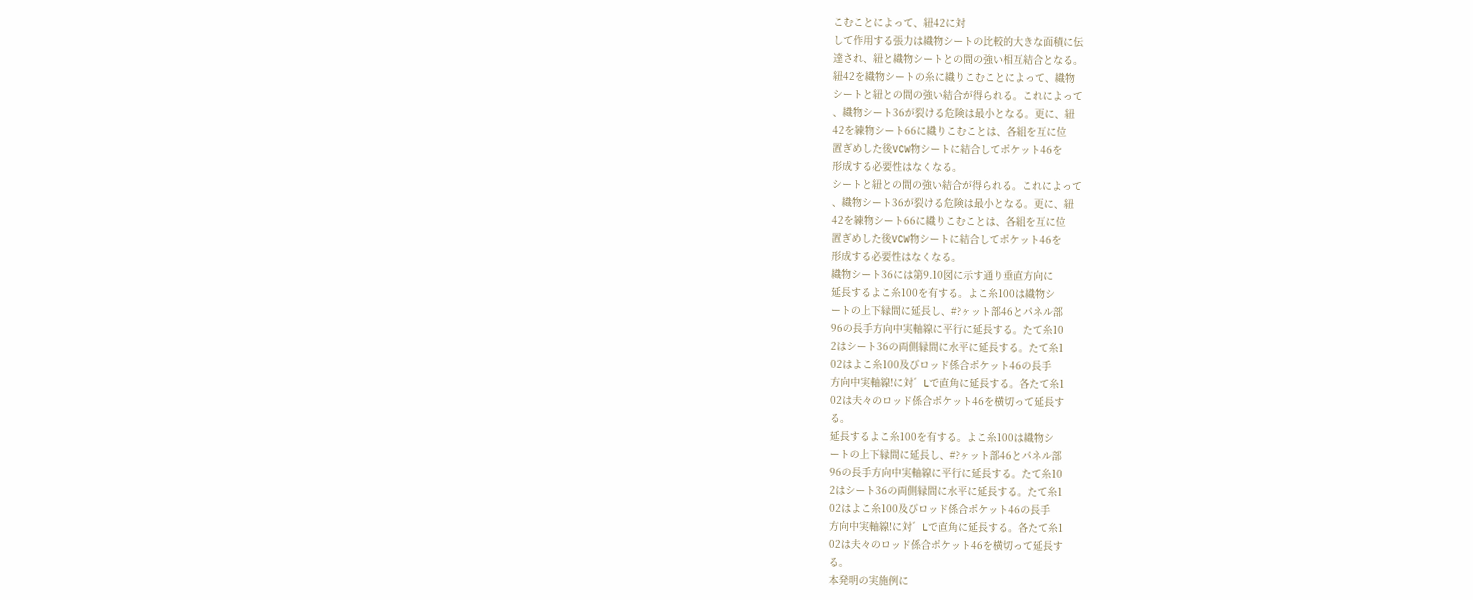こむことによって、紐42に対
して作用する張力は織物シートの比較的大きな面積に伝
達され、紐と織物シートとの間の強い相互結合となる。
紐42を織物シートの糸に織りこむことによって、織物
シートと紐との間の強い結合が得られる。これによって
、織物シート36が裂ける危険は最小となる。更に、紐
42を練物シート66に織りこむことは、各組を互に位
置ぎめした後VCW物シートに結合してポケット46を
形成する必要性はなくなる。
シートと紐との間の強い結合が得られる。これによって
、織物シート36が裂ける危険は最小となる。更に、紐
42を練物シート66に織りこむことは、各組を互に位
置ぎめした後VCW物シートに結合してポケット46を
形成する必要性はなくなる。
織物シート36には第9.10図に示す通り垂直方向に
延長するよこ糸100を有する。よこ糸100は織物シ
ートの上下縁間に延長し、#?ヶット部46とパネル部
96の長手方向中実軸線に平行に延長する。たて糸10
2はシート36の両側縁間に水平に延長する。たて糸1
02はよこ糸100及びロッド係合ポケット46の長手
方向中実軸線!に対゛Lで直角に延長する。各たて糸1
02は夫々のロッド係合ポケット46を横切って延長す
る。
延長するよこ糸100を有する。よこ糸100は織物シ
ートの上下縁間に延長し、#?ヶット部46とパネル部
96の長手方向中実軸線に平行に延長する。たて糸10
2はシート36の両側縁間に水平に延長する。たて糸1
02はよこ糸100及びロッド係合ポケット46の長手
方向中実軸線!に対゛Lで直角に延長する。各たて糸1
02は夫々のロッド係合ポケット46を横切って延長す
る。
本発明の実施例に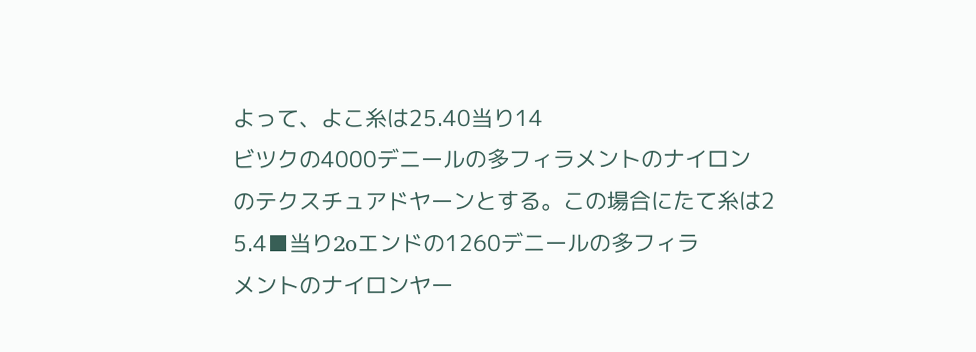よって、よこ糸は25.40当り14
ビツクの4000デニールの多フィラメントのナイロン
のテクスチュアドヤーンとする。この場合にたて糸は2
5.4■当り2oエンドの1260デニールの多フィラ
メントのナイロンヤー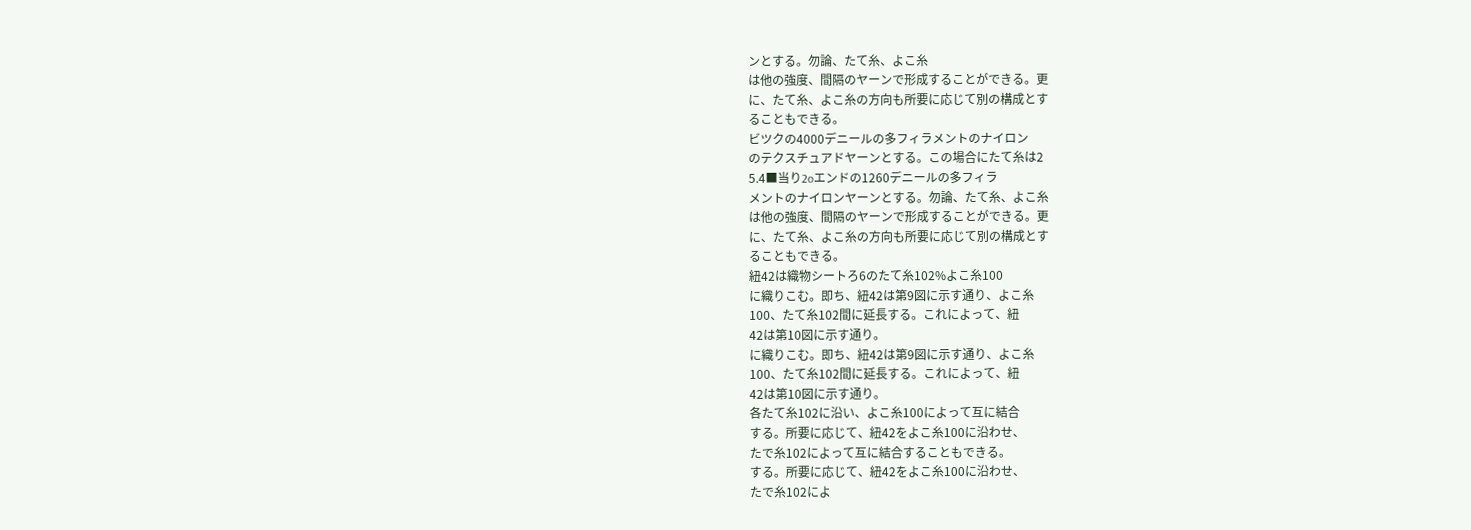ンとする。勿論、たて糸、よこ糸
は他の強度、間隔のヤーンで形成することができる。更
に、たて糸、よこ糸の方向も所要に応じて別の構成とす
ることもできる。
ビツクの4000デニールの多フィラメントのナイロン
のテクスチュアドヤーンとする。この場合にたて糸は2
5.4■当り2oエンドの1260デニールの多フィラ
メントのナイロンヤーンとする。勿論、たて糸、よこ糸
は他の強度、間隔のヤーンで形成することができる。更
に、たて糸、よこ糸の方向も所要に応じて別の構成とす
ることもできる。
紐42は織物シートろ6のたて糸102%よこ糸100
に織りこむ。即ち、紐42は第9図に示す通り、よこ糸
100、たて糸102間に延長する。これによって、紐
42は第10図に示す通り。
に織りこむ。即ち、紐42は第9図に示す通り、よこ糸
100、たて糸102間に延長する。これによって、紐
42は第10図に示す通り。
各たて糸102に沿い、よこ糸100によって互に結合
する。所要に応じて、紐42をよこ糸100に沿わせ、
たで糸102によって互に結合することもできる。
する。所要に応じて、紐42をよこ糸100に沿わせ、
たで糸102によ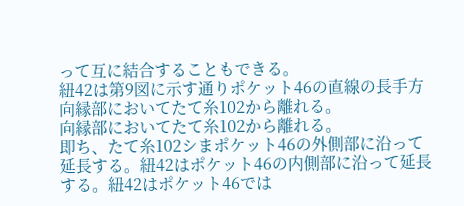って互に結合することもできる。
紐42は第9図に示す通りポケット46の直線の長手方
向縁部においてたて糸102から離れる。
向縁部においてたて糸102から離れる。
即ち、たて糸102シまポケット46の外側部に沿って
延長する。紐42はポケット46の内側部に沿って延長
する。紐42はポケット46では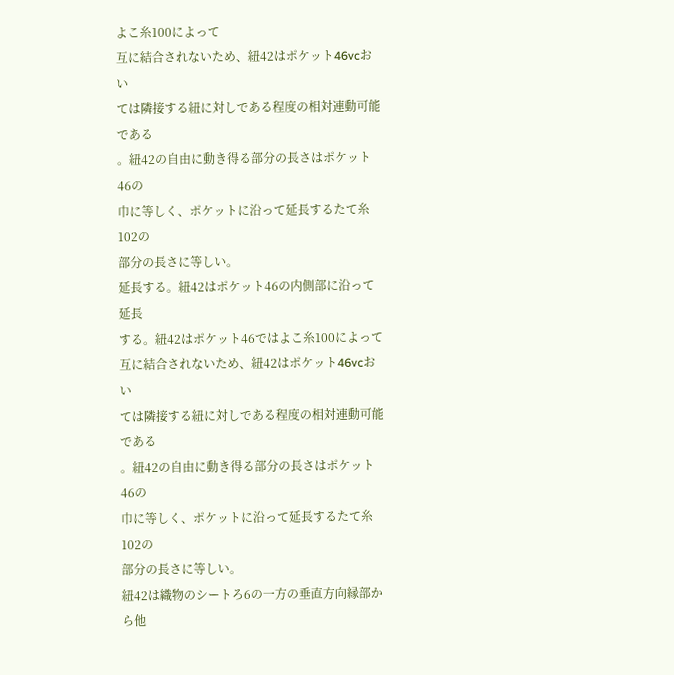よこ糸100によって
互に結合されないため、紐42はポケット46vcおい
ては隣接する紐に対しである程度の相対連動可能である
。紐42の自由に動き得る部分の長さはポケット46の
巾に等しく、ポケットに沿って延長するたて糸102の
部分の長さに等しい。
延長する。紐42はポケット46の内側部に沿って延長
する。紐42はポケット46ではよこ糸100によって
互に結合されないため、紐42はポケット46vcおい
ては隣接する紐に対しである程度の相対連動可能である
。紐42の自由に動き得る部分の長さはポケット46の
巾に等しく、ポケットに沿って延長するたて糸102の
部分の長さに等しい。
紐42は織物のシートろ6の一方の垂直方向縁部から他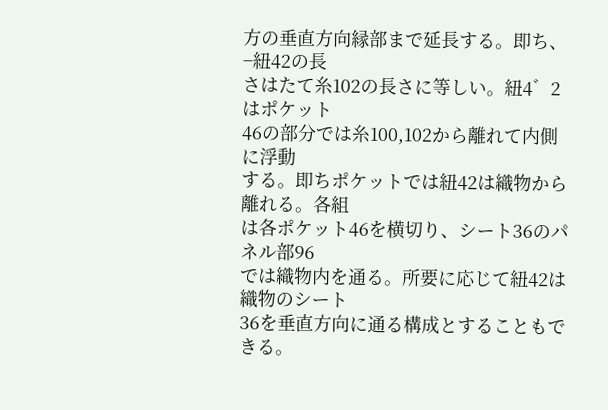方の垂直方向縁部まで延長する。即ち、 −紐42の長
さはたて糸102の長さに等しい。紐4゛2はポケット
46の部分では糸100,102から離れて内側に浮動
する。即ちポケットでは紐42は織物から離れる。各組
は各ポケット46を横切り、シート36のパネル部96
では織物内を通る。所要に応じて紐42は織物のシート
36を垂直方向に通る構成とすることもできる。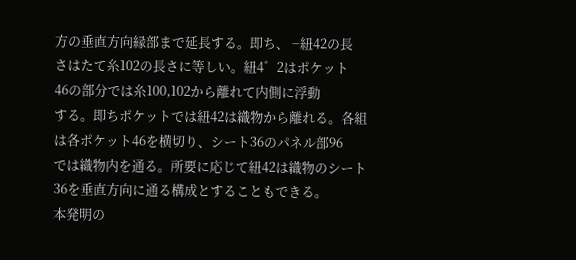方の垂直方向縁部まで延長する。即ち、 −紐42の長
さはたて糸102の長さに等しい。紐4゛2はポケット
46の部分では糸100,102から離れて内側に浮動
する。即ちポケットでは紐42は織物から離れる。各組
は各ポケット46を横切り、シート36のパネル部96
では織物内を通る。所要に応じて紐42は織物のシート
36を垂直方向に通る構成とすることもできる。
本発明の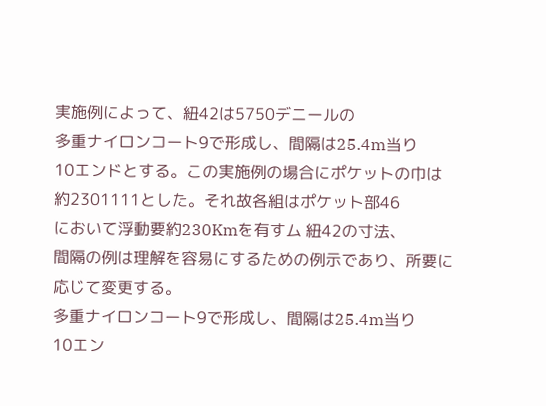実施例によって、紐42は5750デニールの
多重ナイロンコート9で形成し、間隔は25.4m当り
10エンドとする。この実施例の場合にポケットの巾は
約2301111とした。それ故各組はポケット部46
において浮動要約230Kmを有すム 紐42の寸法、
間隔の例は理解を容易にするための例示であり、所要に
応じて変更する。
多重ナイロンコート9で形成し、間隔は25.4m当り
10エン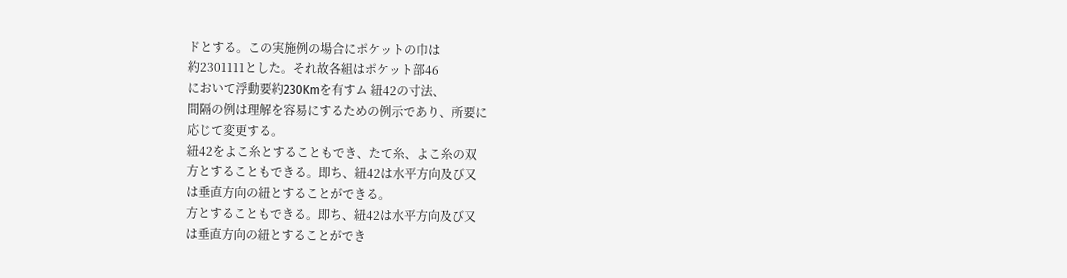ドとする。この実施例の場合にポケットの巾は
約2301111とした。それ故各組はポケット部46
において浮動要約230Kmを有すム 紐42の寸法、
間隔の例は理解を容易にするための例示であり、所要に
応じて変更する。
紐42をよこ糸とすることもでき、たて糸、よこ糸の双
方とすることもできる。即ち、紐42は水平方向及び又
は垂直方向の紐とすることができる。
方とすることもできる。即ち、紐42は水平方向及び又
は垂直方向の紐とすることができ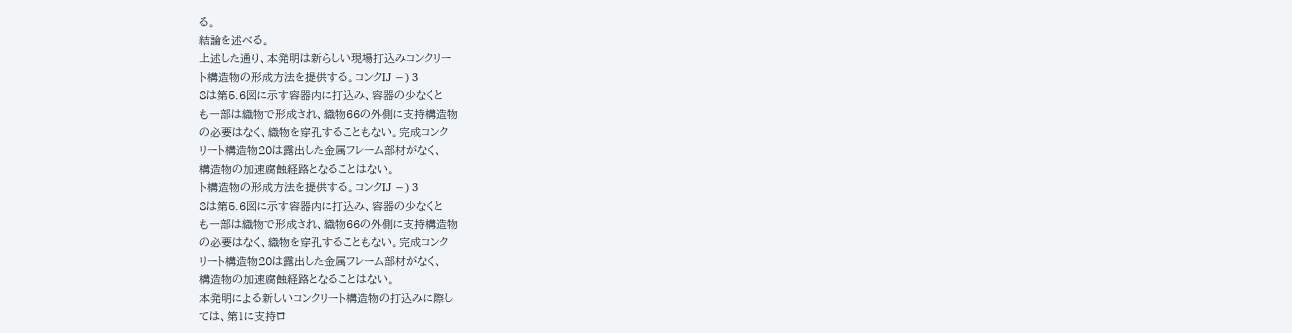る。
結論を述べる。
上述した通り、本発明は新らしい現場打込みコンクリー
ト構造物の形成方法を提供する。コンクIJ −) 3
8は第5.6図に示す容器内に打込み、容器の少なくと
も一部は織物で形成され、織物66の外側に支持構造物
の必要はなく、織物を穿孔することもない。完成コンク
リート構造物20は露出した金属フレーム部材がなく、
構造物の加速腐蝕経路となることはない。
ト構造物の形成方法を提供する。コンクIJ −) 3
8は第5.6図に示す容器内に打込み、容器の少なくと
も一部は織物で形成され、織物66の外側に支持構造物
の必要はなく、織物を穿孔することもない。完成コンク
リート構造物20は露出した金属フレーム部材がなく、
構造物の加速腐蝕経路となることはない。
本発明による新しいコンクリート構造物の打込みに際し
ては、第1に支持ロ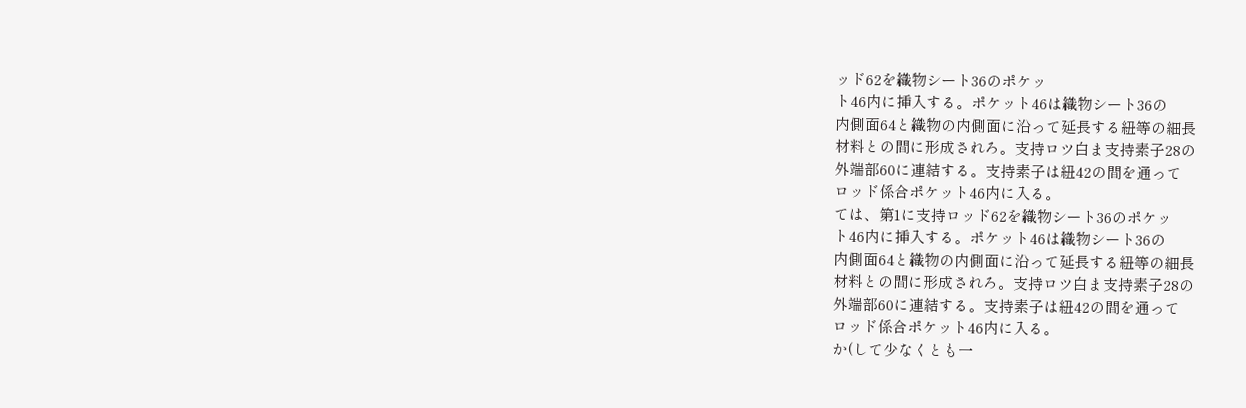ッド62を織物シート36のポケッ
ト46内に挿入する。ポケット46は織物シート36の
内側面64と織物の内側面に沿って延長する紐等の細長
材料との間に形成されろ。支持ロツ白ま支持素子28の
外端部60に連結する。支持素子は紐42の間を通って
ロッド係合ポケット46内に入る。
ては、第1に支持ロッド62を織物シート36のポケッ
ト46内に挿入する。ポケット46は織物シート36の
内側面64と織物の内側面に沿って延長する紐等の細長
材料との間に形成されろ。支持ロツ白ま支持素子28の
外端部60に連結する。支持素子は紐42の間を通って
ロッド係合ポケット46内に入る。
か(して少なくとも一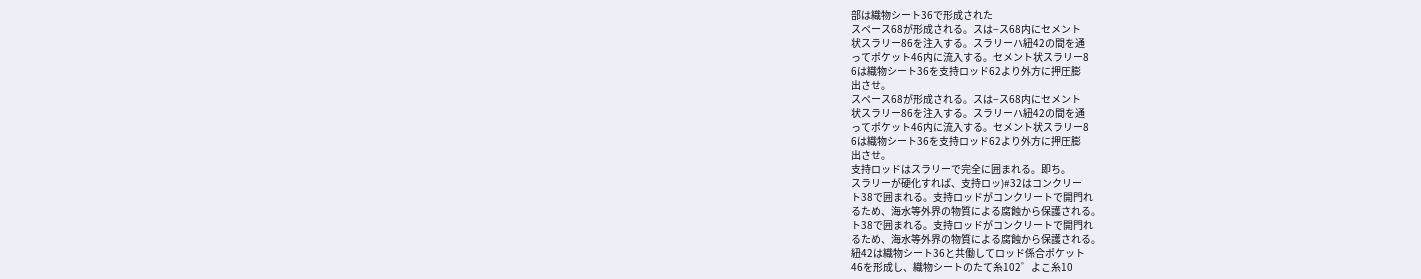部は織物シート36で形成された
スペース68が形成される。スは−ス68内にセメント
状スラリー86を注入する。スラリーハ紐42の間を通
ってポケット46内に流入する。セメント状スラリー8
6は織物シート36を支持ロッド62より外方に押圧膨
出させ。
スペース68が形成される。スは−ス68内にセメント
状スラリー86を注入する。スラリーハ紐42の間を通
ってポケット46内に流入する。セメント状スラリー8
6は織物シート36を支持ロッド62より外方に押圧膨
出させ。
支持ロッドはスラリーで完全に囲まれる。即ち。
スラリーが硬化すれば、支持ロッ)#32はコンクリー
ト38で囲まれる。支持ロッドがコンクリートで開門れ
るため、海水等外界の物質による腐蝕から保護される。
ト38で囲まれる。支持ロッドがコンクリートで開門れ
るため、海水等外界の物質による腐蝕から保護される。
紐42は織物シート36と共働してロッド係合ポケット
46を形成し、織物シートのたて糸102゜よこ糸10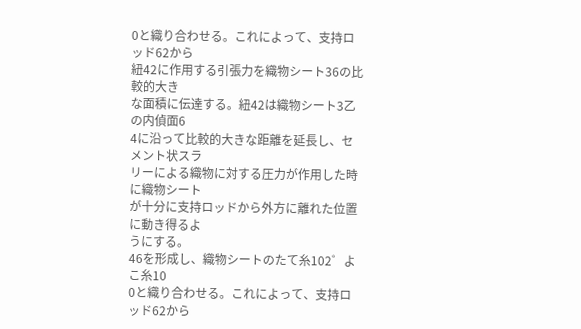0と織り合わせる。これによって、支持ロッド62から
紐42に作用する引張力を織物シート36の比較的大き
な面積に伝達する。紐42は織物シート3乙の内偵面6
4に沿って比較的大きな距離を延長し、セメント状スラ
リーによる織物に対する圧力が作用した時に織物シート
が十分に支持ロッドから外方に離れた位置に動き得るよ
うにする。
46を形成し、織物シートのたて糸102゜よこ糸10
0と織り合わせる。これによって、支持ロッド62から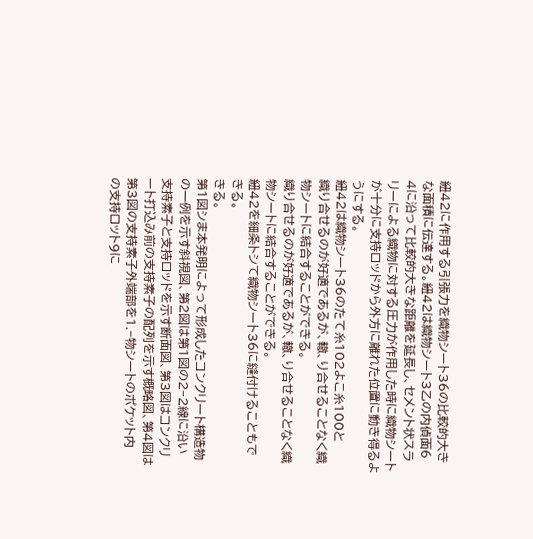紐42に作用する引張力を織物シート36の比較的大き
な面積に伝達する。紐42は織物シート3乙の内偵面6
4に沿って比較的大きな距離を延長し、セメント状スラ
リーによる織物に対する圧力が作用した時に織物シート
が十分に支持ロッドから外方に離れた位置に動き得るよ
うにする。
紐42は織物シート36のたて糸102よこ糸100と
織り合せるのが好適であるが、轍、り合せることなく織
物シートに結合することができる。
織り合せるのが好適であるが、轍、り合せることなく織
物シートに結合することができる。
紐42を細条トシて織物シート36に縫付けることもで
きる。
きる。
第1図シま本発明によって形成したコンクリート構造物
の一例を示す斜視図、第2図は第1図の2−2線に沿い
支持素子と支持ロッドを示す断面図、第3図はコンクリ
ート打込み前の支持素子の配列を示す概略図、第4図は
第3図の支持素子外端部を1.−物シートのポケット内
の支持ロット9に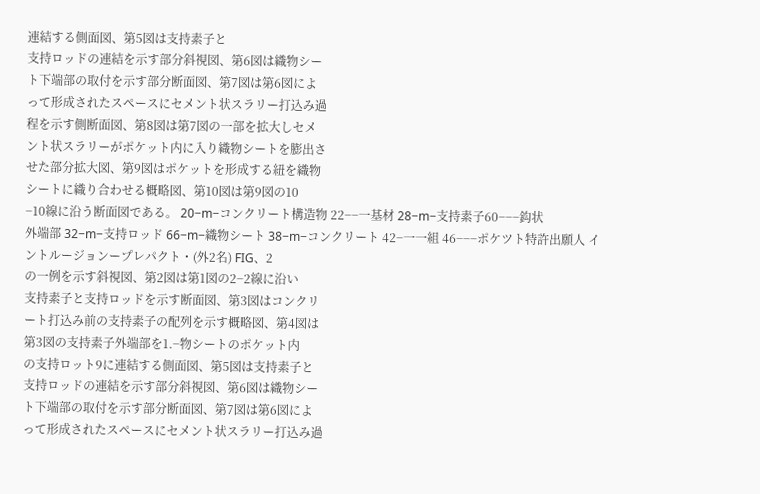連結する側面図、第5図は支持素子と
支持ロッドの連結を示す部分斜視図、第6図は織物シー
ト下端部の取付を示す部分断面図、第7図は第6図によ
って形成されたスペースにセメント状スラリー打込み過
程を示す側断面図、第8図は第7図の一部を拡大しセメ
ント状スラリーがポケット内に入り織物シートを膨出さ
せた部分拡大図、第9図はポケットを形成する紐を織物
シートに織り合わせる概略図、第10図は第9図の10
−10線に沿う断面図である。 20−m−コンクリート構造物 22−−一基材 28−m−支持素子60−−−鈎状
外端部 32−m−支持ロッド 66−m−織物シート 38−m−コンクリート 42−一一組 46−−−ポケツト特許出願人 イ
ントルージョンープレパクト・(外2名) FIG、2
の一例を示す斜視図、第2図は第1図の2−2線に沿い
支持素子と支持ロッドを示す断面図、第3図はコンクリ
ート打込み前の支持素子の配列を示す概略図、第4図は
第3図の支持素子外端部を1.−物シートのポケット内
の支持ロット9に連結する側面図、第5図は支持素子と
支持ロッドの連結を示す部分斜視図、第6図は織物シー
ト下端部の取付を示す部分断面図、第7図は第6図によ
って形成されたスペースにセメント状スラリー打込み過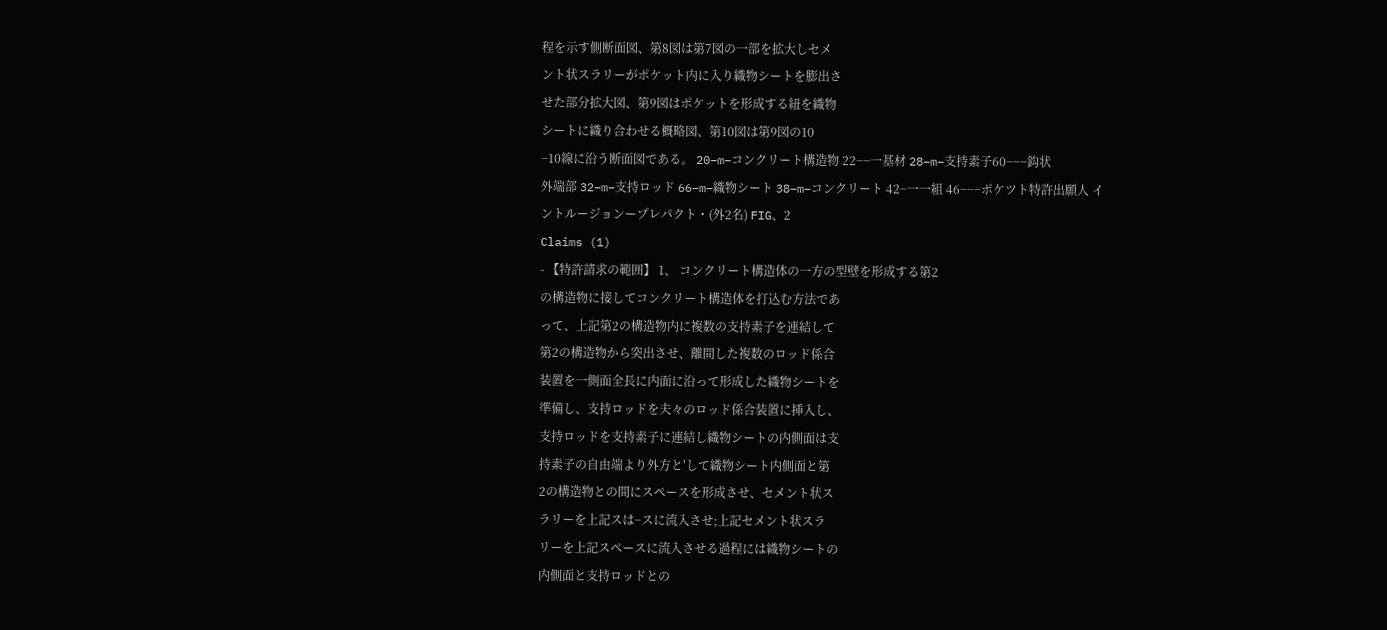程を示す側断面図、第8図は第7図の一部を拡大しセメ
ント状スラリーがポケット内に入り織物シートを膨出さ
せた部分拡大図、第9図はポケットを形成する紐を織物
シートに織り合わせる概略図、第10図は第9図の10
−10線に沿う断面図である。 20−m−コンクリート構造物 22−−一基材 28−m−支持素子60−−−鈎状
外端部 32−m−支持ロッド 66−m−織物シート 38−m−コンクリート 42−一一組 46−−−ポケツト特許出願人 イ
ントルージョンープレパクト・(外2名) FIG、2
Claims (1)
- 【特許請求の範囲】 1、 コンクリート構造体の一方の型壁を形成する第2
の構造物に接してコンクリート構造体を打込む方法であ
って、上記第2の構造物内に複数の支持素子を連結して
第2の構造物から突出させ、離間した複数のロッド係合
装置を一側面全長に内面に沿って形成した織物シートを
準備し、支持ロッドを夫々のロッド係合装置に挿入し、
支持ロッドを支持素子に連結し織物シートの内側面は支
持素子の自由端より外方と′して織物シート内側面と第
2の構造物との間にスペースを形成させ、セメント状ス
ラリーを上記スは−スに流入させ;上記セメント状スラ
リーを上記スペースに流入させる過程には織物シートの
内側面と支持ロッドとの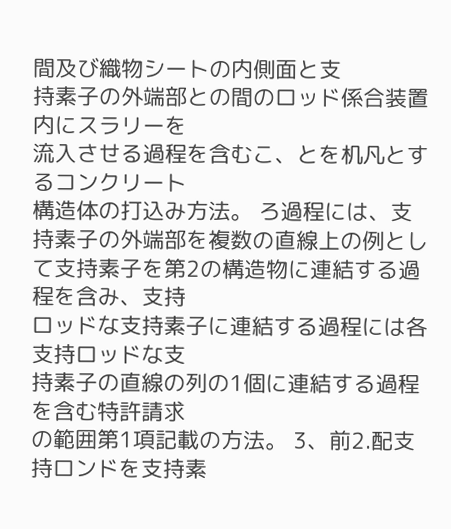間及び織物シートの内側面と支
持素子の外端部との間のロッド係合装置内にスラリーを
流入させる過程を含むこ、とを机凡とするコンクリート
構造体の打込み方法。 ろ過程には、支持素子の外端部を複数の直線上の例とし
て支持素子を第2の構造物に連結する過程を含み、支持
ロッドな支持素子に連結する過程には各支持ロッドな支
持素子の直線の列の1個に連結する過程を含む特許請求
の範囲第1項記載の方法。 3、前2.配支持ロンドを支持素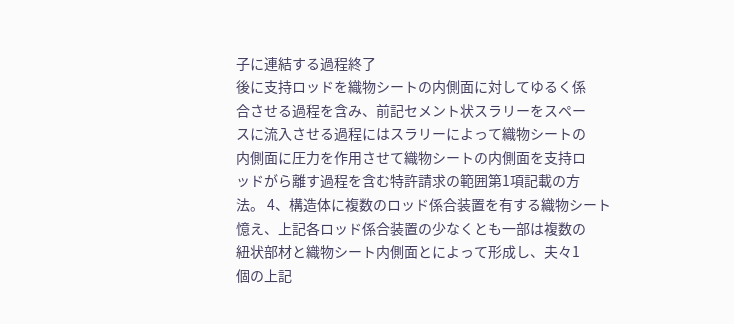子に連結する過程終了
後に支持ロッドを織物シートの内側面に対してゆるく係
合させる過程を含み、前記セメント状スラリーをスペー
スに流入させる過程にはスラリーによって織物シートの
内側面に圧力を作用させて織物シートの内側面を支持ロ
ッドがら離す過程を含む特許請求の範囲第1項記載の方
法。 4、構造体に複数のロッド係合装置を有する織物シート
憶え、上記各ロッド係合装置の少なくとも一部は複数の
紐状部材と織物シート内側面とによって形成し、夫々1
個の上記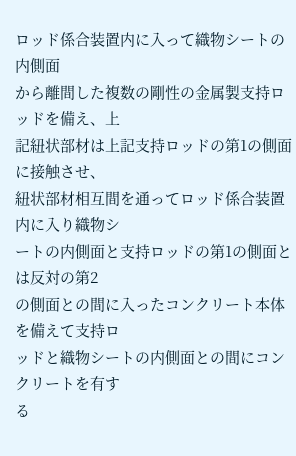ロッド係合装置内に入って織物シートの内側面
から離間した複数の剛性の金属製支持ロッドを備え、上
記紐状部材は上記支持ロッドの第1の側面に接触させ、
紐状部材相互間を通ってロッド係合装置内に入り織物シ
ートの内側面と支持ロッドの第1の側面とは反対の第2
の側面との間に入ったコンクリート本体を備えて支持ロ
ッドと織物シートの内側面との間にコンクリートを有す
る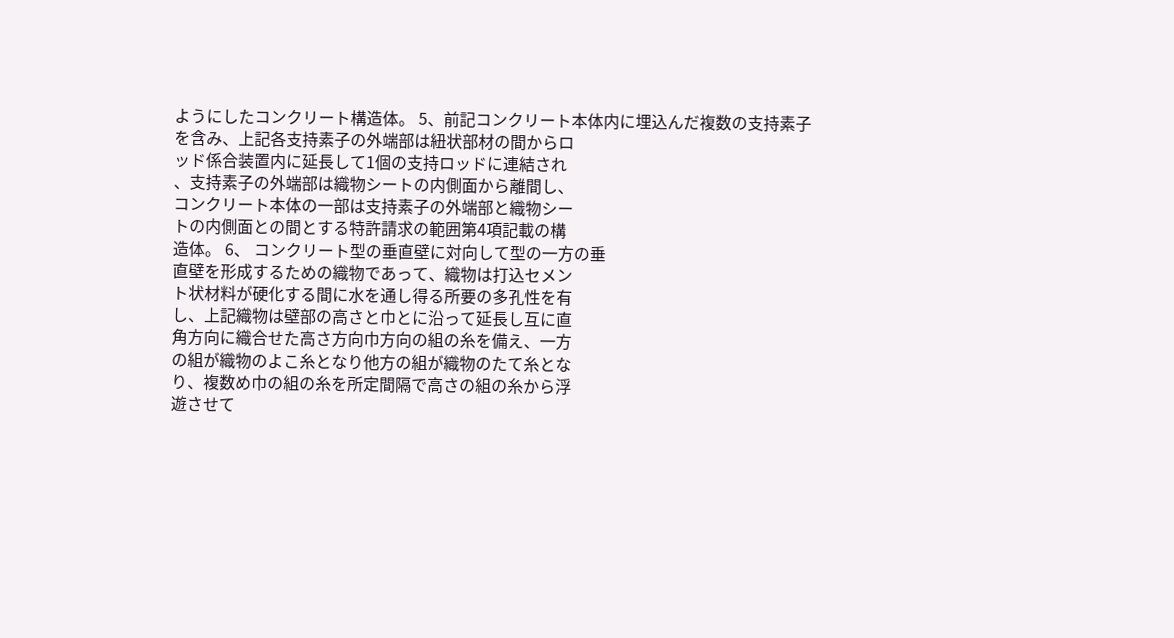ようにしたコンクリート構造体。 5、前記コンクリート本体内に埋込んだ複数の支持素子
を含み、上記各支持素子の外端部は紐状部材の間からロ
ッド係合装置内に延長して1個の支持ロッドに連結され
、支持素子の外端部は織物シートの内側面から離間し、
コンクリート本体の一部は支持素子の外端部と織物シー
トの内側面との間とする特許請求の範囲第4項記載の構
造体。 6、 コンクリート型の垂直壁に対向して型の一方の垂
直壁を形成するための織物であって、織物は打込セメン
ト状材料が硬化する間に水を通し得る所要の多孔性を有
し、上記織物は壁部の高さと巾とに沿って延長し互に直
角方向に織合せた高さ方向巾方向の組の糸を備え、一方
の組が織物のよこ糸となり他方の組が織物のたて糸とな
り、複数め巾の組の糸を所定間隔で高さの組の糸から浮
遊させて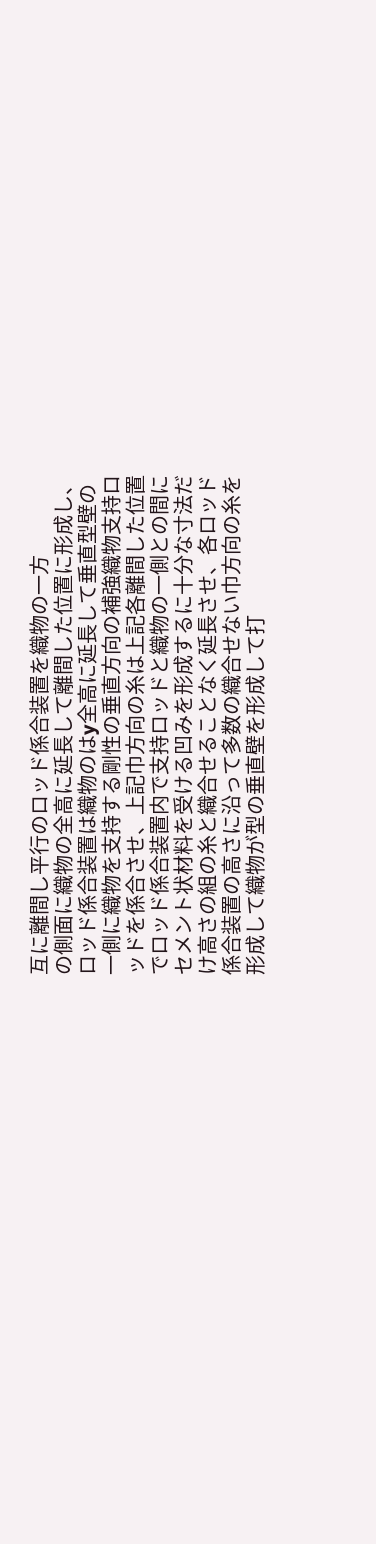互に離間し平行のロッド係合装置を織物の一方
の側面に織物の全高に延長して離間した位置に形成し、
ロッド係合装置は織物のはy全高に延長して垂直型壁の
一側に織物を支持する剛性の垂直方向の補強織物支持ロ
ッドを係合させ、上記巾方向の糸は上記各離間した位置
でロッド係合装置内で支持ロッドと織物の一側との間に
セメント状材料を受ける凹みを形成するに十分な寸法だ
け高さの組の糸と織合せることなく延長させ、各ロッド
係合装置の高さに沿って多数の織合せない巾方向の糸を
形成して織物が型の垂直壁を形成して打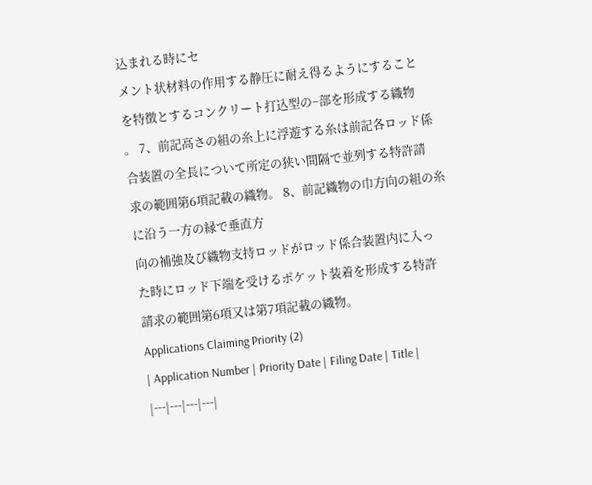込まれる時にセ
メント状材料の作用する静圧に耐え得るようにすること
を特徴とするコンクリート打込型の−部を形成する織物
。 7、前記高さの組の糸上に浮遊する糸は前記各ロッド係
合装置の全長について所定の狭い間隔で並列する特許請
求の範囲第6項記載の織物。 8、前記織物の巾方向の組の糸に沿う一方の縁で垂直方
向の補強及び織物支持ロッドがロッド係合装置内に入っ
た時にロッド下端を受けるポケット装着を形成する特許
請求の範囲第6項又は第7項記載の織物。
Applications Claiming Priority (2)
| Application Number | Priority Date | Filing Date | Title |
|---|---|---|---|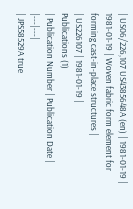| US06/226,107 US4385648A (en) | 1981-01-19 | 1981-01-19 | Woven fabric form element for forming cast-in-place structures |
| US226107 | 1981-01-19 |
Publications (1)
| Publication Number | Publication Date |
|---|---|
| JPS58529A true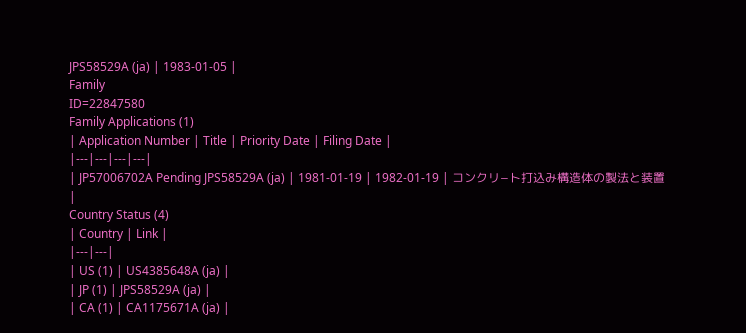JPS58529A (ja) | 1983-01-05 |
Family
ID=22847580
Family Applications (1)
| Application Number | Title | Priority Date | Filing Date |
|---|---|---|---|
| JP57006702A Pending JPS58529A (ja) | 1981-01-19 | 1982-01-19 | コンクリ−ト打込み構造体の製法と装置 |
Country Status (4)
| Country | Link |
|---|---|
| US (1) | US4385648A (ja) |
| JP (1) | JPS58529A (ja) |
| CA (1) | CA1175671A (ja) |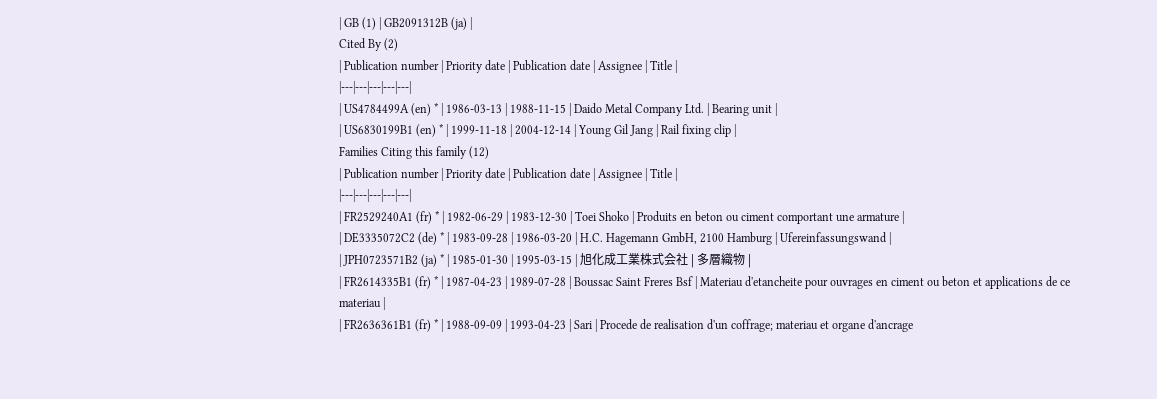| GB (1) | GB2091312B (ja) |
Cited By (2)
| Publication number | Priority date | Publication date | Assignee | Title |
|---|---|---|---|---|
| US4784499A (en) * | 1986-03-13 | 1988-11-15 | Daido Metal Company Ltd. | Bearing unit |
| US6830199B1 (en) * | 1999-11-18 | 2004-12-14 | Young Gil Jang | Rail fixing clip |
Families Citing this family (12)
| Publication number | Priority date | Publication date | Assignee | Title |
|---|---|---|---|---|
| FR2529240A1 (fr) * | 1982-06-29 | 1983-12-30 | Toei Shoko | Produits en beton ou ciment comportant une armature |
| DE3335072C2 (de) * | 1983-09-28 | 1986-03-20 | H.C. Hagemann GmbH, 2100 Hamburg | Ufereinfassungswand |
| JPH0723571B2 (ja) * | 1985-01-30 | 1995-03-15 | 旭化成工業株式会社 | 多層織物 |
| FR2614335B1 (fr) * | 1987-04-23 | 1989-07-28 | Boussac Saint Freres Bsf | Materiau d'etancheite pour ouvrages en ciment ou beton et applications de ce materiau |
| FR2636361B1 (fr) * | 1988-09-09 | 1993-04-23 | Sari | Procede de realisation d'un coffrage; materiau et organe d'ancrage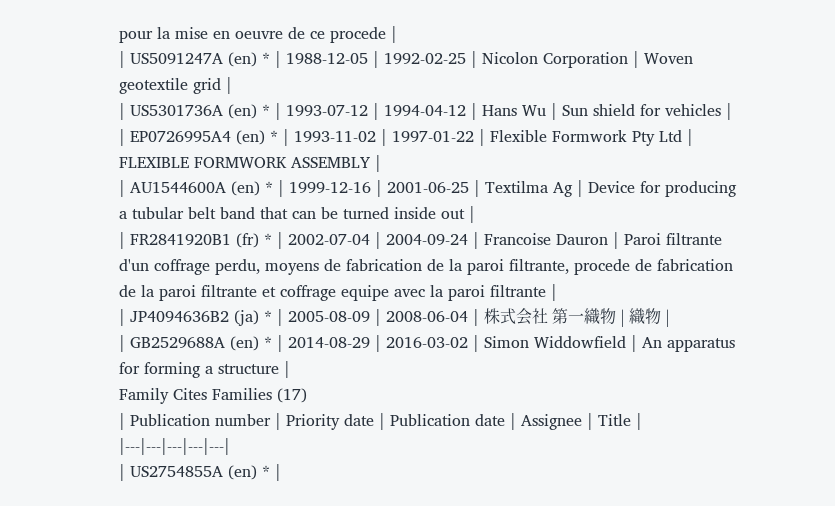pour la mise en oeuvre de ce procede |
| US5091247A (en) * | 1988-12-05 | 1992-02-25 | Nicolon Corporation | Woven geotextile grid |
| US5301736A (en) * | 1993-07-12 | 1994-04-12 | Hans Wu | Sun shield for vehicles |
| EP0726995A4 (en) * | 1993-11-02 | 1997-01-22 | Flexible Formwork Pty Ltd | FLEXIBLE FORMWORK ASSEMBLY |
| AU1544600A (en) * | 1999-12-16 | 2001-06-25 | Textilma Ag | Device for producing a tubular belt band that can be turned inside out |
| FR2841920B1 (fr) * | 2002-07-04 | 2004-09-24 | Francoise Dauron | Paroi filtrante d'un coffrage perdu, moyens de fabrication de la paroi filtrante, procede de fabrication de la paroi filtrante et coffrage equipe avec la paroi filtrante |
| JP4094636B2 (ja) * | 2005-08-09 | 2008-06-04 | 株式会社 第一織物 | 織物 |
| GB2529688A (en) * | 2014-08-29 | 2016-03-02 | Simon Widdowfield | An apparatus for forming a structure |
Family Cites Families (17)
| Publication number | Priority date | Publication date | Assignee | Title |
|---|---|---|---|---|
| US2754855A (en) * |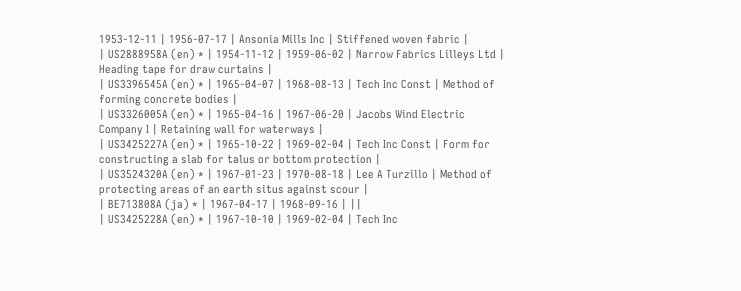1953-12-11 | 1956-07-17 | Ansonia Mills Inc | Stiffened woven fabric |
| US2888958A (en) * | 1954-11-12 | 1959-06-02 | Narrow Fabrics Lilleys Ltd | Heading tape for draw curtains |
| US3396545A (en) * | 1965-04-07 | 1968-08-13 | Tech Inc Const | Method of forming concrete bodies |
| US3326005A (en) * | 1965-04-16 | 1967-06-20 | Jacobs Wind Electric Company I | Retaining wall for waterways |
| US3425227A (en) * | 1965-10-22 | 1969-02-04 | Tech Inc Const | Form for constructing a slab for talus or bottom protection |
| US3524320A (en) * | 1967-01-23 | 1970-08-18 | Lee A Turzillo | Method of protecting areas of an earth situs against scour |
| BE713808A (ja) * | 1967-04-17 | 1968-09-16 | ||
| US3425228A (en) * | 1967-10-10 | 1969-02-04 | Tech Inc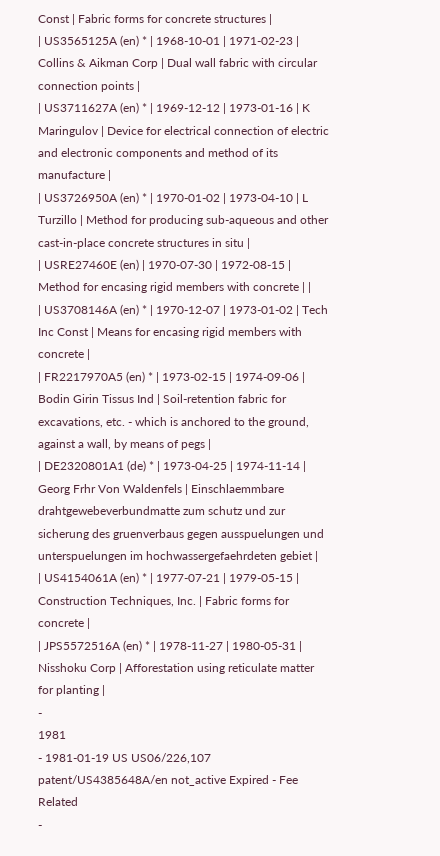Const | Fabric forms for concrete structures |
| US3565125A (en) * | 1968-10-01 | 1971-02-23 | Collins & Aikman Corp | Dual wall fabric with circular connection points |
| US3711627A (en) * | 1969-12-12 | 1973-01-16 | K Maringulov | Device for electrical connection of electric and electronic components and method of its manufacture |
| US3726950A (en) * | 1970-01-02 | 1973-04-10 | L Turzillo | Method for producing sub-aqueous and other cast-in-place concrete structures in situ |
| USRE27460E (en) | 1970-07-30 | 1972-08-15 | Method for encasing rigid members with concrete | |
| US3708146A (en) * | 1970-12-07 | 1973-01-02 | Tech Inc Const | Means for encasing rigid members with concrete |
| FR2217970A5 (en) * | 1973-02-15 | 1974-09-06 | Bodin Girin Tissus Ind | Soil-retention fabric for excavations, etc. - which is anchored to the ground, against a wall, by means of pegs |
| DE2320801A1 (de) * | 1973-04-25 | 1974-11-14 | Georg Frhr Von Waldenfels | Einschlaemmbare drahtgewebeverbundmatte zum schutz und zur sicherung des gruenverbaus gegen ausspuelungen und unterspuelungen im hochwassergefaehrdeten gebiet |
| US4154061A (en) * | 1977-07-21 | 1979-05-15 | Construction Techniques, Inc. | Fabric forms for concrete |
| JPS5572516A (en) * | 1978-11-27 | 1980-05-31 | Nisshoku Corp | Afforestation using reticulate matter for planting |
-
1981
- 1981-01-19 US US06/226,107 patent/US4385648A/en not_active Expired - Fee Related
-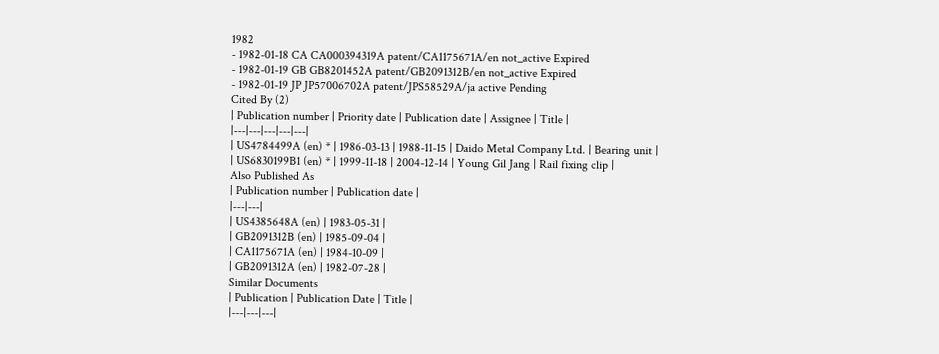1982
- 1982-01-18 CA CA000394319A patent/CA1175671A/en not_active Expired
- 1982-01-19 GB GB8201452A patent/GB2091312B/en not_active Expired
- 1982-01-19 JP JP57006702A patent/JPS58529A/ja active Pending
Cited By (2)
| Publication number | Priority date | Publication date | Assignee | Title |
|---|---|---|---|---|
| US4784499A (en) * | 1986-03-13 | 1988-11-15 | Daido Metal Company Ltd. | Bearing unit |
| US6830199B1 (en) * | 1999-11-18 | 2004-12-14 | Young Gil Jang | Rail fixing clip |
Also Published As
| Publication number | Publication date |
|---|---|
| US4385648A (en) | 1983-05-31 |
| GB2091312B (en) | 1985-09-04 |
| CA1175671A (en) | 1984-10-09 |
| GB2091312A (en) | 1982-07-28 |
Similar Documents
| Publication | Publication Date | Title |
|---|---|---|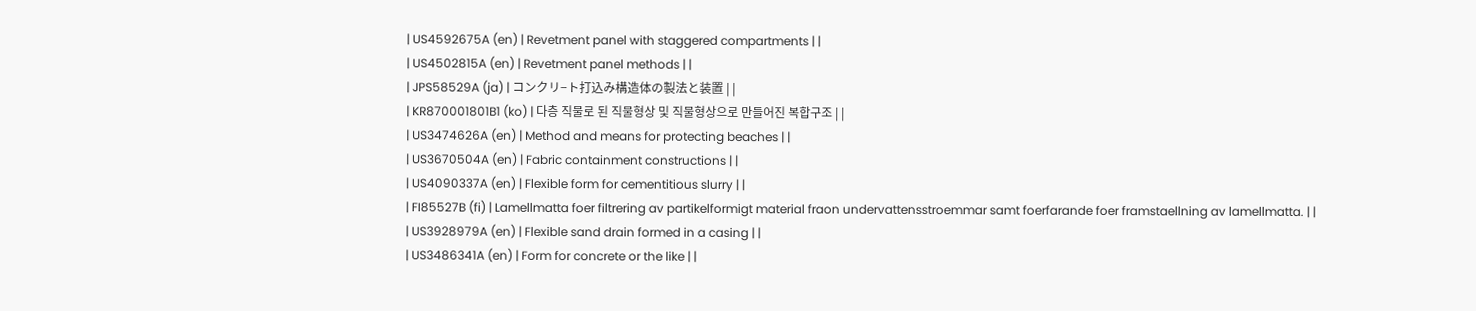| US4592675A (en) | Revetment panel with staggered compartments | |
| US4502815A (en) | Revetment panel methods | |
| JPS58529A (ja) | コンクリ−ト打込み構造体の製法と装置 | |
| KR870001801B1 (ko) | 다층 직물로 된 직물형상 및 직물형상으로 만들어진 복합구조 | |
| US3474626A (en) | Method and means for protecting beaches | |
| US3670504A (en) | Fabric containment constructions | |
| US4090337A (en) | Flexible form for cementitious slurry | |
| FI85527B (fi) | Lamellmatta foer filtrering av partikelformigt material fraon undervattensstroemmar samt foerfarande foer framstaellning av lamellmatta. | |
| US3928979A (en) | Flexible sand drain formed in a casing | |
| US3486341A (en) | Form for concrete or the like | |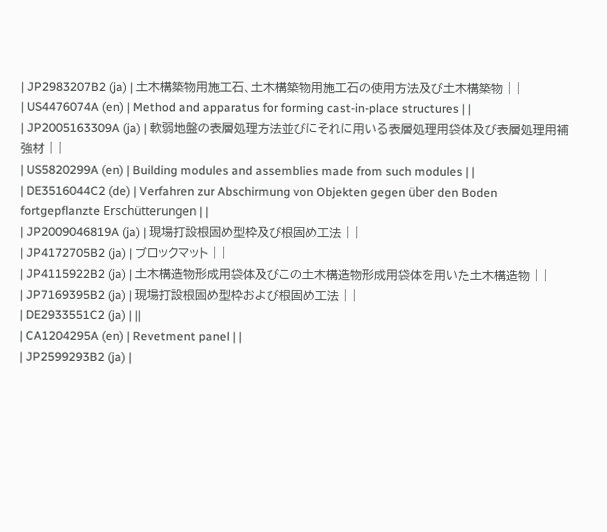| JP2983207B2 (ja) | 土木構築物用施工石、土木構築物用施工石の使用方法及び土木構築物 | |
| US4476074A (en) | Method and apparatus for forming cast-in-place structures | |
| JP2005163309A (ja) | 軟弱地盤の表層処理方法並びにそれに用いる表層処理用袋体及び表層処理用補強材 | |
| US5820299A (en) | Building modules and assemblies made from such modules | |
| DE3516044C2 (de) | Verfahren zur Abschirmung von Objekten gegen über den Boden fortgepflanzte Erschütterungen | |
| JP2009046819A (ja) | 現場打設根固め型枠及び根固め工法 | |
| JP4172705B2 (ja) | ブロックマット | |
| JP4115922B2 (ja) | 土木構造物形成用袋体及びこの土木構造物形成用袋体を用いた土木構造物 | |
| JP7169395B2 (ja) | 現場打設根固め型枠および根固め工法 | |
| DE2933551C2 (ja) | ||
| CA1204295A (en) | Revetment panel | |
| JP2599293B2 (ja) |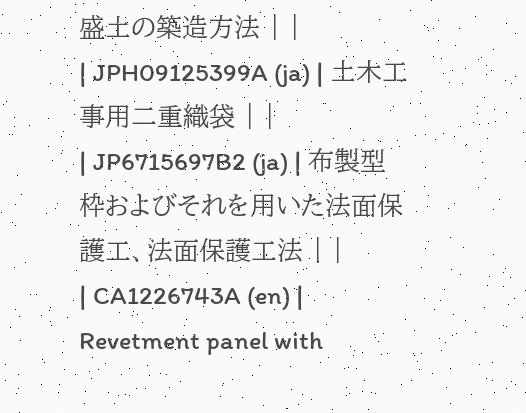盛土の築造方法 | |
| JPH09125399A (ja) | 土木工事用二重織袋 | |
| JP6715697B2 (ja) | 布製型枠およびそれを用いた法面保護工、法面保護工法 | |
| CA1226743A (en) | Revetment panel with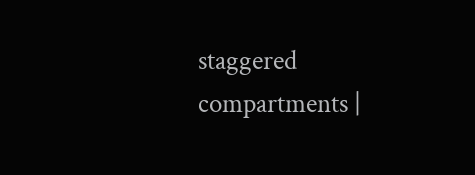staggered compartments |